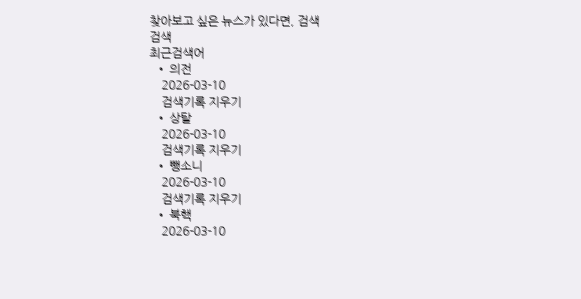찾아보고 싶은 뉴스가 있다면, 검색
검색
최근검색어
  • 의전
    2026-03-10
    검색기록 지우기
  • 상탈
    2026-03-10
    검색기록 지우기
  • 뺑소니
    2026-03-10
    검색기록 지우기
  • 북핵
    2026-03-10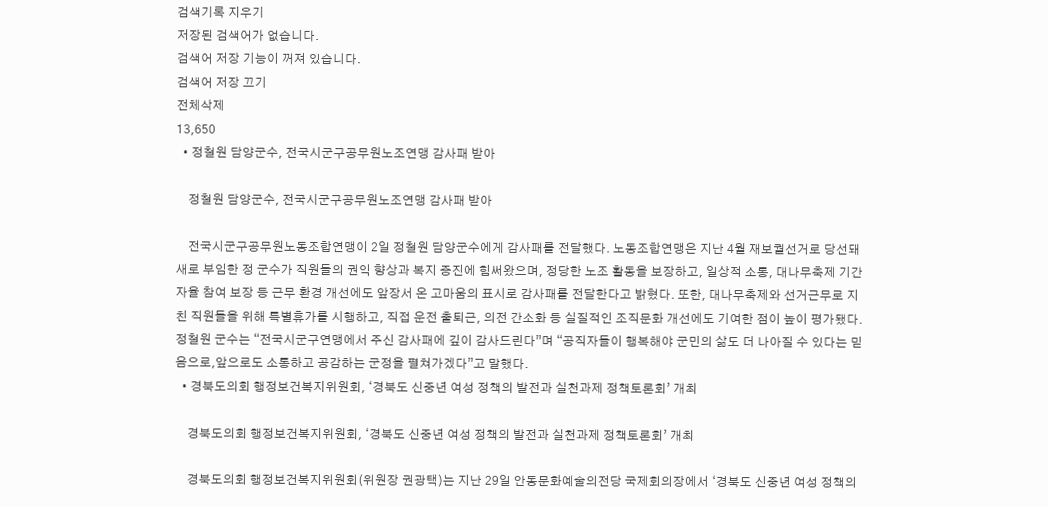검색기록 지우기
저장된 검색어가 없습니다.
검색어 저장 기능이 꺼져 있습니다.
검색어 저장 끄기
전체삭제
13,650
  • 정철원 담양군수, 전국시군구공무원노조연맹 감사패 받아

    정철원 담양군수, 전국시군구공무원노조연맹 감사패 받아

    전국시군구공무원노동조합연맹이 2일 정철원 담양군수에게 감사패를 전달했다. 노동조합연맹은 지난 4월 재보궐선거로 당선돼 새로 부임한 정 군수가 직원들의 권익 향상과 복지 증진에 힘써왔으며, 정당한 노조 활동을 보장하고, 일상적 소통, 대나무축제 기간 자율 참여 보장 등 근무 환경 개선에도 앞장서 온 고마움의 표시로 감사패를 전달한다고 밝혔다. 또한, 대나무축제와 선거근무로 지친 직원들을 위해 특별휴가를 시행하고, 직접 운전 출퇴근, 의전 간소화 등 실질적인 조직문화 개선에도 기여한 점이 높이 평가됐다. 정철원 군수는 “전국시군구연맹에서 주신 감사패에 깊이 감사드린다”며 “공직자들이 행복해야 군민의 삶도 더 나아질 수 있다는 믿음으로,앞으로도 소통하고 공감하는 군정을 펼쳐가겠다”고 말했다.
  • 경북도의회 행정보건복지위원회, ‘경북도 신중년 여성 정책의 발전과 실천과제 정책토론회’ 개최

    경북도의회 행정보건복지위원회, ‘경북도 신중년 여성 정책의 발전과 실천과제 정책토론회’ 개최

    경북도의회 행정보건복지위원회(위원장 권광택)는 지난 29일 안동문화예술의전당 국제회의장에서 ‘경북도 신중년 여성 정책의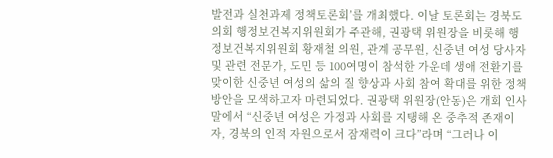발전과 실천과제 정책토론회’를 개최했다. 이날 토론회는 경북도의회 행정보건복지위원회가 주관해, 권광택 위원장을 비롯해 행정보건복지위원회 황재철 의원, 관계 공무원, 신중년 여성 당사자 및 관련 전문가, 도민 등 100여명이 참석한 가운데 생애 전환기를 맞이한 신중년 여성의 삶의 질 향상과 사회 참여 확대를 위한 정책 방안을 모색하고자 마련되었다. 권광택 위원장(안동)은 개회 인사말에서 “신중년 여성은 가정과 사회를 지탱해 온 중추적 존재이자, 경북의 인적 자원으로서 잠재력이 크다”라며 “그러나 이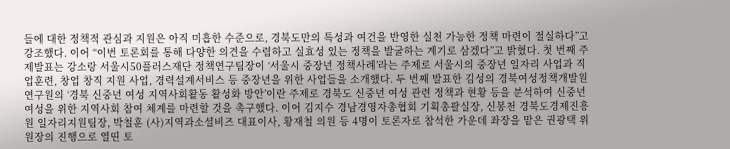들에 대한 정책적 관심과 지원은 아직 미흡한 수준으로, 경북도만의 특성과 여건을 반영한 실천 가능한 정책 마련이 절실하다”고 강조했다. 이어 “이번 토론회를 통해 다양한 의견을 수렴하고 실효성 있는 정책을 발굴하는 계기로 삼겠다”고 밝혔다. 첫 번째 주제발표는 강소랑 서울시50플러스재단 정책연구팀장이 ‘서울시 중장년 정책사례’라는 주제로 서울시의 중장년 일자리 사업과 직업훈련, 창업 창직 지원 사업, 경력설계서비스 등 중장년을 위한 사업들을 소개했다. 두 번째 발표한 김성의 경북여성정책개발원 연구원의 ‘경북 신중년 여성 지역사회활동 활성화 방안’이란 주제로 경북도 신중년 여성 관련 정책과 현황 등을 분석하여 신중년 여성을 위한 지역사회 참여 체계를 마련할 것을 촉구했다. 이어 김지수 경남경영자총협회 기획총괄실장, 신봉천 경북도경제진흥원 일자리지원팀장, 박철훈 (사)지역과소셜비즈 대표이사, 황재철 의원 등 4명이 토론자로 참석한 가운데 좌장을 맡은 권광택 위원장의 진행으로 열띤 토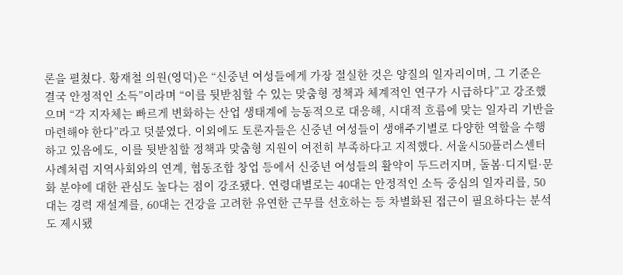론을 펼쳤다. 황재철 의원(영덕)은 “신중년 여성들에게 가장 절실한 것은 양질의 일자리이며, 그 기준은 결국 안정적인 소득”이라며 “이를 뒷받침할 수 있는 맞춤형 정책과 체계적인 연구가 시급하다”고 강조했으며 “각 지자체는 빠르게 변화하는 산업 생태계에 능동적으로 대응해, 시대적 흐름에 맞는 일자리 기반을 마련해야 한다”라고 덧붙였다. 이외에도 토론자들은 신중년 여성들이 생애주기별로 다양한 역할을 수행하고 있음에도, 이를 뒷받침할 정책과 맞춤형 지원이 여전히 부족하다고 지적했다. 서울시50플러스센터 사례처럼 지역사회와의 연계, 협동조합 창업 등에서 신중년 여성들의 활약이 두드러지며, 돌봄·디지털·문화 분야에 대한 관심도 높다는 점이 강조됐다. 연령대별로는 40대는 안정적인 소득 중심의 일자리를, 50대는 경력 재설계를, 60대는 건강을 고려한 유연한 근무를 선호하는 등 차별화된 접근이 필요하다는 분석도 제시됐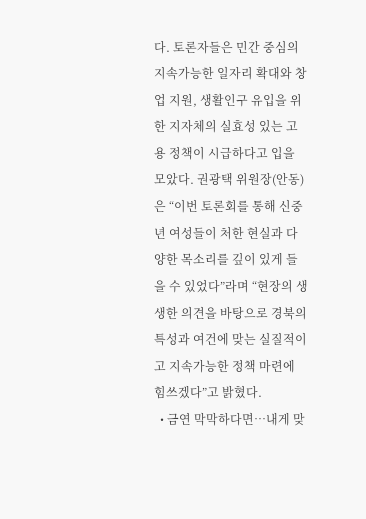다. 토론자들은 민간 중심의 지속가능한 일자리 확대와 창업 지원, 생활인구 유입을 위한 지자체의 실효성 있는 고용 정책이 시급하다고 입을 모았다. 권광택 위원장(안동)은 “이번 토론회를 통해 신중년 여성들이 처한 현실과 다양한 목소리를 깊이 있게 들을 수 있었다”라며 “현장의 생생한 의견을 바탕으로 경북의 특성과 여건에 맞는 실질적이고 지속가능한 정책 마련에 힘쓰겠다”고 밝혔다.
  • 금연 막막하다면…내게 맞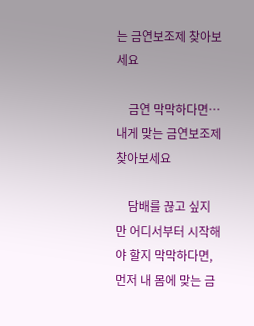는 금연보조제 찾아보세요

    금연 막막하다면…내게 맞는 금연보조제 찾아보세요

    담배를 끊고 싶지만 어디서부터 시작해야 할지 막막하다면, 먼저 내 몸에 맞는 금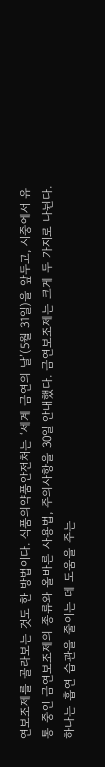연보조제를 골라보는 것도 한 방법이다. 식품의약품안전처는 ‘세계 금연의 날’(5월 31일)을 앞두고, 시중에서 유통 중인 금연보조제의 종류와 올바른 사용법, 주의사항을 30일 안내했다. 금연보조제는 크게 두 가지로 나뉜다. 하나는 흡연 습관을 줄이는 데 도움을 주는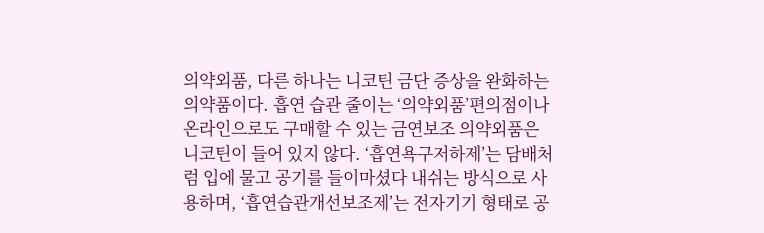의약외품, 다른 하나는 니코틴 금단 증상을 완화하는 의약품이다. 흡연 습관 줄이는 ‘의약외품’편의점이나 온라인으로도 구매할 수 있는 금연보조 의약외품은 니코틴이 들어 있지 않다. ‘흡연욕구저하제’는 담배처럼 입에 물고 공기를 들이마셨다 내쉬는 방식으로 사용하며, ‘흡연습관개선보조제’는 전자기기 형태로 공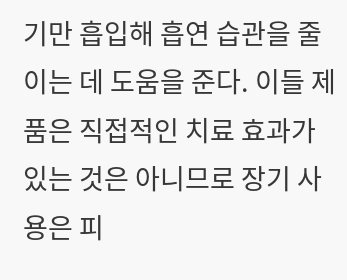기만 흡입해 흡연 습관을 줄이는 데 도움을 준다. 이들 제품은 직접적인 치료 효과가 있는 것은 아니므로 장기 사용은 피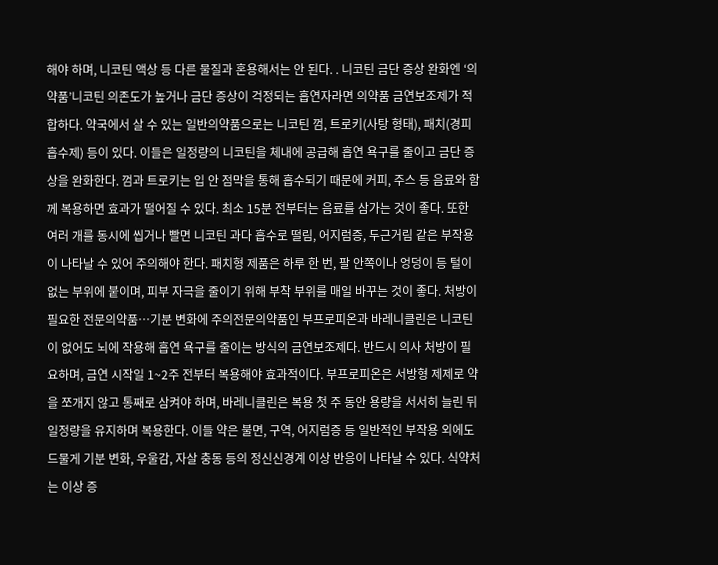해야 하며, 니코틴 액상 등 다른 물질과 혼용해서는 안 된다. . 니코틴 금단 증상 완화엔 ‘의약품’니코틴 의존도가 높거나 금단 증상이 걱정되는 흡연자라면 의약품 금연보조제가 적합하다. 약국에서 살 수 있는 일반의약품으로는 니코틴 껌, 트로키(사탕 형태), 패치(경피흡수제) 등이 있다. 이들은 일정량의 니코틴을 체내에 공급해 흡연 욕구를 줄이고 금단 증상을 완화한다. 껌과 트로키는 입 안 점막을 통해 흡수되기 때문에 커피, 주스 등 음료와 함께 복용하면 효과가 떨어질 수 있다. 최소 15분 전부터는 음료를 삼가는 것이 좋다. 또한 여러 개를 동시에 씹거나 빨면 니코틴 과다 흡수로 떨림, 어지럼증, 두근거림 같은 부작용이 나타날 수 있어 주의해야 한다. 패치형 제품은 하루 한 번, 팔 안쪽이나 엉덩이 등 털이 없는 부위에 붙이며, 피부 자극을 줄이기 위해 부착 부위를 매일 바꾸는 것이 좋다. 처방이 필요한 전문의약품…기분 변화에 주의전문의약품인 부프로피온과 바레니클린은 니코틴이 없어도 뇌에 작용해 흡연 욕구를 줄이는 방식의 금연보조제다. 반드시 의사 처방이 필요하며, 금연 시작일 1~2주 전부터 복용해야 효과적이다. 부프로피온은 서방형 제제로 약을 쪼개지 않고 통째로 삼켜야 하며, 바레니클린은 복용 첫 주 동안 용량을 서서히 늘린 뒤 일정량을 유지하며 복용한다. 이들 약은 불면, 구역, 어지럼증 등 일반적인 부작용 외에도 드물게 기분 변화, 우울감, 자살 충동 등의 정신신경계 이상 반응이 나타날 수 있다. 식약처는 이상 증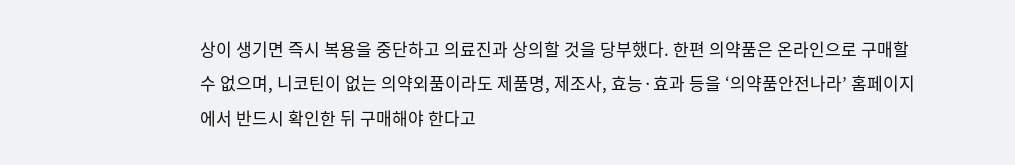상이 생기면 즉시 복용을 중단하고 의료진과 상의할 것을 당부했다. 한편 의약품은 온라인으로 구매할 수 없으며, 니코틴이 없는 의약외품이라도 제품명, 제조사, 효능·효과 등을 ‘의약품안전나라’ 홈페이지에서 반드시 확인한 뒤 구매해야 한다고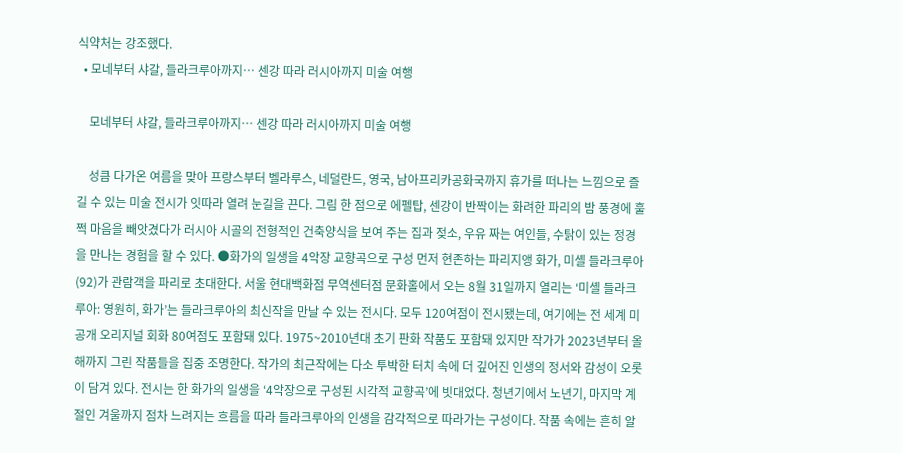식약처는 강조했다.
  • 모네부터 샤갈, 들라크루아까지… 센강 따라 러시아까지 미술 여행

    모네부터 샤갈, 들라크루아까지… 센강 따라 러시아까지 미술 여행

    성큼 다가온 여름을 맞아 프랑스부터 벨라루스, 네덜란드, 영국, 남아프리카공화국까지 휴가를 떠나는 느낌으로 즐길 수 있는 미술 전시가 잇따라 열려 눈길을 끈다. 그림 한 점으로 에펠탑, 센강이 반짝이는 화려한 파리의 밤 풍경에 훌쩍 마음을 빼앗겼다가 러시아 시골의 전형적인 건축양식을 보여 주는 집과 젖소, 우유 짜는 여인들, 수탉이 있는 정경을 만나는 경험을 할 수 있다. ●화가의 일생을 4악장 교향곡으로 구성 먼저 현존하는 파리지앵 화가, 미셸 들라크루아(92)가 관람객을 파리로 초대한다. 서울 현대백화점 무역센터점 문화홀에서 오는 8월 31일까지 열리는 ‘미셸 들라크루아: 영원히, 화가’는 들라크루아의 최신작을 만날 수 있는 전시다. 모두 120여점이 전시됐는데, 여기에는 전 세계 미공개 오리지널 회화 80여점도 포함돼 있다. 1975~2010년대 초기 판화 작품도 포함돼 있지만 작가가 2023년부터 올해까지 그린 작품들을 집중 조명한다. 작가의 최근작에는 다소 투박한 터치 속에 더 깊어진 인생의 정서와 감성이 오롯이 담겨 있다. 전시는 한 화가의 일생을 ‘4악장으로 구성된 시각적 교향곡’에 빗대었다. 청년기에서 노년기, 마지막 계절인 겨울까지 점차 느려지는 흐름을 따라 들라크루아의 인생을 감각적으로 따라가는 구성이다. 작품 속에는 흔히 알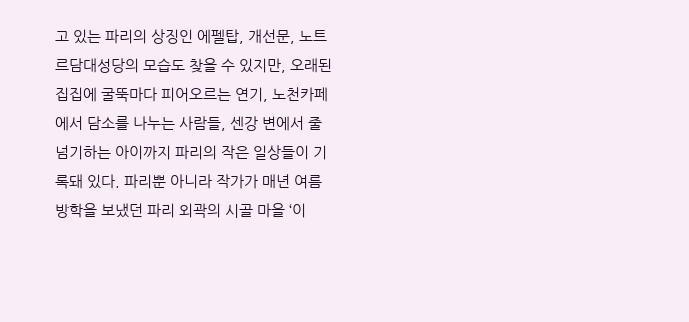고 있는 파리의 상징인 에펠탑, 개선문, 노트르담대성당의 모습도 찾을 수 있지만, 오래된 집집에 굴뚝마다 피어오르는 연기, 노천카페에서 담소를 나누는 사람들, 센강 변에서 줄넘기하는 아이까지 파리의 작은 일상들이 기록돼 있다. 파리뿐 아니라 작가가 매년 여름방학을 보냈던 파리 외곽의 시골 마을 ‘이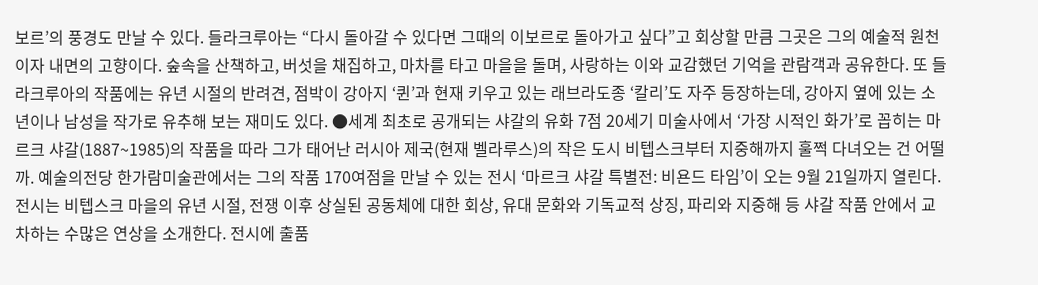보르’의 풍경도 만날 수 있다. 들라크루아는 “다시 돌아갈 수 있다면 그때의 이보르로 돌아가고 싶다”고 회상할 만큼 그곳은 그의 예술적 원천이자 내면의 고향이다. 숲속을 산책하고, 버섯을 채집하고, 마차를 타고 마을을 돌며, 사랑하는 이와 교감했던 기억을 관람객과 공유한다. 또 들라크루아의 작품에는 유년 시절의 반려견, 점박이 강아지 ‘퀸’과 현재 키우고 있는 래브라도종 ‘칼리’도 자주 등장하는데, 강아지 옆에 있는 소년이나 남성을 작가로 유추해 보는 재미도 있다. ●세계 최초로 공개되는 샤갈의 유화 7점 20세기 미술사에서 ‘가장 시적인 화가’로 꼽히는 마르크 샤갈(1887~1985)의 작품을 따라 그가 태어난 러시아 제국(현재 벨라루스)의 작은 도시 비텝스크부터 지중해까지 훌쩍 다녀오는 건 어떨까. 예술의전당 한가람미술관에서는 그의 작품 170여점을 만날 수 있는 전시 ‘마르크 샤갈 특별전: 비욘드 타임’이 오는 9월 21일까지 열린다. 전시는 비텝스크 마을의 유년 시절, 전쟁 이후 상실된 공동체에 대한 회상, 유대 문화와 기독교적 상징, 파리와 지중해 등 샤갈 작품 안에서 교차하는 수많은 연상을 소개한다. 전시에 출품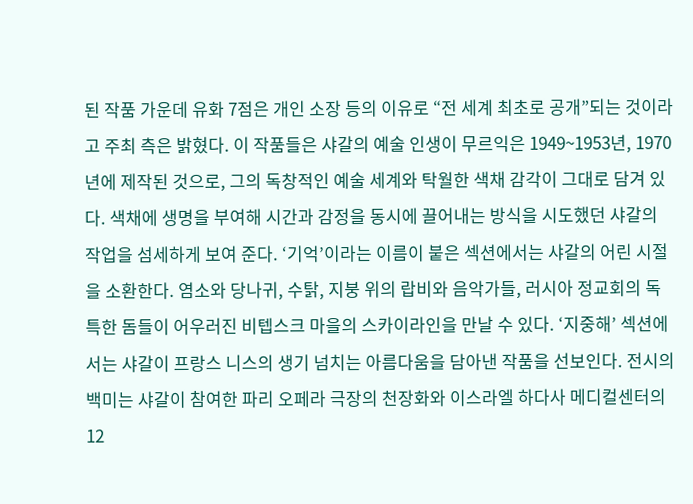된 작품 가운데 유화 7점은 개인 소장 등의 이유로 “전 세계 최초로 공개”되는 것이라고 주최 측은 밝혔다. 이 작품들은 샤갈의 예술 인생이 무르익은 1949~1953년, 1970년에 제작된 것으로, 그의 독창적인 예술 세계와 탁월한 색채 감각이 그대로 담겨 있다. 색채에 생명을 부여해 시간과 감정을 동시에 끌어내는 방식을 시도했던 샤갈의 작업을 섬세하게 보여 준다. ‘기억’이라는 이름이 붙은 섹션에서는 샤갈의 어린 시절을 소환한다. 염소와 당나귀, 수탉, 지붕 위의 랍비와 음악가들, 러시아 정교회의 독특한 돔들이 어우러진 비텝스크 마을의 스카이라인을 만날 수 있다. ‘지중해’ 섹션에서는 샤갈이 프랑스 니스의 생기 넘치는 아름다움을 담아낸 작품을 선보인다. 전시의 백미는 샤갈이 참여한 파리 오페라 극장의 천장화와 이스라엘 하다사 메디컬센터의 12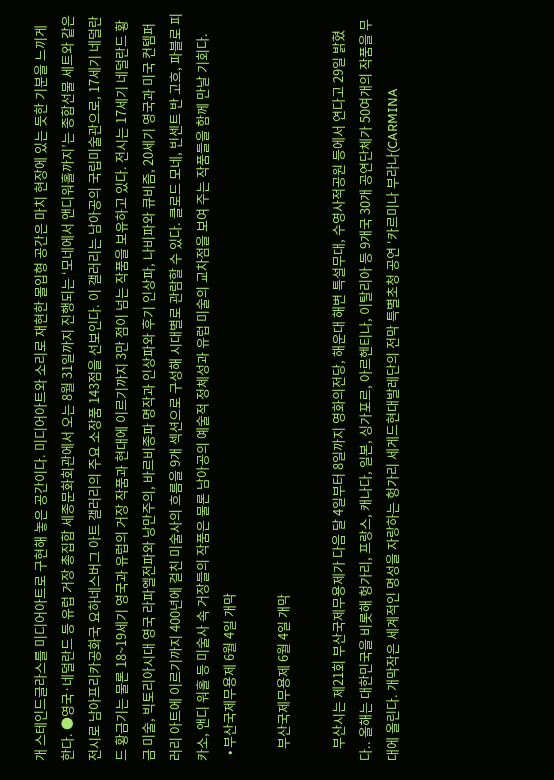개 스테인드글라스를 미디어아트로 구현해 놓은 공간이다. 미디어아트와 소리로 재현한 몰입형 공간은 마치 현장에 있는 듯한 기분을 느끼게 한다. ●영국·네덜란드 등 유럽 거장 총집합 세종문화회관에서 오는 8월 31일까지 진행되는 ‘모네에서 앤디워홀까지’는 종합선물 세트와 같은 전시로 남아프리카공화국 요하네스버그 아트 갤러리의 주요 소장품 143점을 선보인다. 이 갤러리는 남아공의 국립미술관으로, 17세기 네덜란드 황금기는 물론 18~19세기 영국과 유럽의 거장 작품과 현대에 이르기까지 3만 점이 넘는 작품을 보유하고 있다. 전시는 17세기 네덜란드 황금 미술, 빅토리아시대 영국 라파엘전파와 낭만주의, 바르비종파 명작과 인상파와 후기 인상파, 나비파와 큐비즘, 20세기 영국과 미국 컨템퍼러리 아트에 이르기까지 400년에 걸친 미술사의 흐름을 9개 섹션으로 구성해 시대별로 관람할 수 있다. 클로드 모네, 빈센트 반 고흐, 파블로 피카소, 앤디 워홀 등 미술사 속 거장들의 작품은 물론 남아공의 예술적 정체성과 유럽 미술의 교차점을 보여 주는 작품들을 함께 만날 기회다.
  • 부산국제무용제 6월 4일 개막

    부산국제무용제 6월 4일 개막

    부산시는 제21회 부산국제무용제가 다음 달 4일부터 8일까지 영화의전당, 해운대 해변 특설무대, 수영사적공원 등에서 연다고 29일 밝혔다.. 올해는 대한민국을 비롯해 헝가리, 프랑스, 캐나다, 일본, 싱가포르, 아르헨티나, 이탈리아 등 9개국 30개 공연단체가 50여개의 작품을 무대에 올린다. 개막작은 세계적인 명성을 자랑하는 헝가리 세게드현대발레단의 전막 특별초청 공연 ‘카르미나 부라나(CARMINA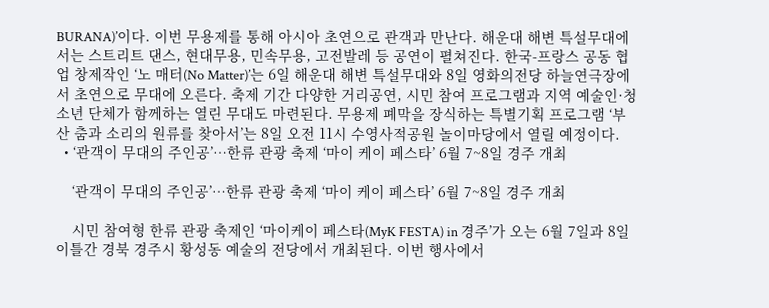BURANA)’이다. 이번 무용제를 통해 아시아 초연으로 관객과 만난다. 해운대 해변 특설무대에서는 스트리트 댄스, 현대무용, 민속무용, 고전발레 등 공연이 펼쳐진다. 한국-프랑스 공동 협업 창제작인 ‘노 매터(No Matter)’는 6일 해운대 해변 특설무대와 8일 영화의전당 하늘연극장에서 초연으로 무대에 오른다. 축제 기간 다양한 거리공연, 시민 참여 프로그램과 지역 예술인·청소년 단체가 함께하는 열린 무대도 마련된다. 무용제 폐막을 장식하는 특별기획 프로그램 ‘부산 춤과 소리의 원류를 찾아서’는 8일 오전 11시 수영사적공원 놀이마당에서 열릴 예정이다.
  • ‘관객이 무대의 주인공’…한류 관광 축제 ‘마이 케이 페스타’ 6월 7~8일 경주 개최

    ‘관객이 무대의 주인공’…한류 관광 축제 ‘마이 케이 페스타’ 6월 7~8일 경주 개최

    시민 참여형 한류 관광 축제인 ‘마이케이 페스타(MyK FESTA) in 경주’가 오는 6월 7일과 8일 이틀간 경북 경주시 황성동 예술의 전당에서 개최된다. 이번 행사에서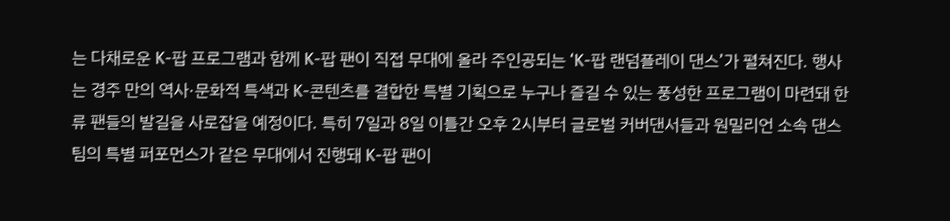는 다채로운 K-팝 프로그램과 함께 K-팝 팬이 직접 무대에 올라 주인공되는 ‘K-팝 랜덤플레이 댄스’가 펼쳐진다. 행사는 경주 만의 역사·문화적 특색과 K-콘텐츠를 결합한 특별 기획으로 누구나 즐길 수 있는 풍성한 프로그램이 마련돼 한류 팬들의 발길을 사로잡을 예정이다. 특히 7일과 8일 이틀간 오후 2시부터 글로벌 커버댄서들과 원밀리언 소속 댄스팀의 특별 퍼포먼스가 같은 무대에서 진행돼 K-팝 팬이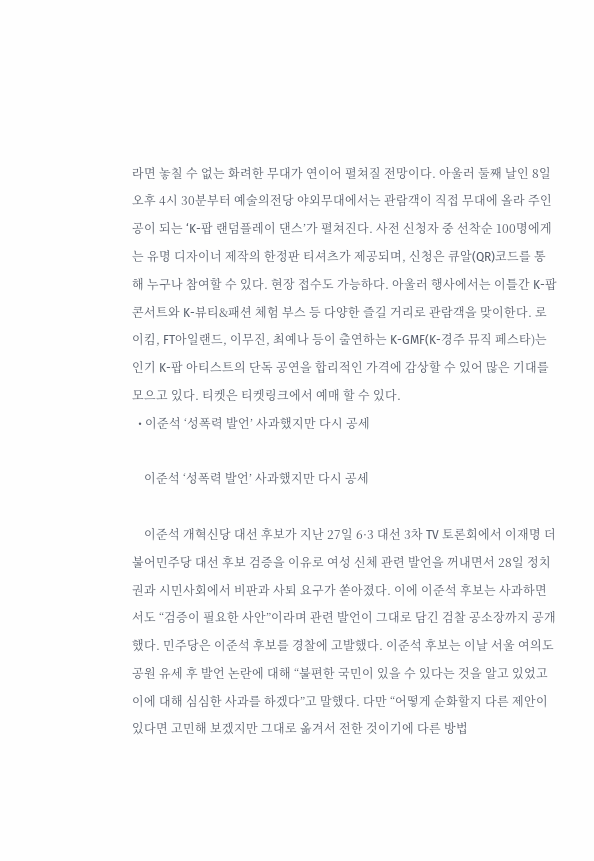라면 놓칠 수 없는 화려한 무대가 연이어 펼쳐질 전망이다. 아울러 둘째 날인 8일 오후 4시 30분부터 예술의전당 야외무대에서는 관람객이 직접 무대에 올라 주인공이 되는 ‘K-팝 랜덤플레이 댄스’가 펼쳐진다. 사전 신청자 중 선착순 100명에게는 유명 디자이너 제작의 한정판 티셔츠가 제공되며, 신청은 큐알(QR)코드를 통해 누구나 참여할 수 있다. 현장 접수도 가능하다. 아울러 행사에서는 이틀간 K-팝 콘서트와 K-뷰티&패션 체험 부스 등 다양한 즐길 거리로 관람객을 맞이한다. 로이킴, FT아일랜드, 이무진, 최예나 등이 출연하는 K-GMF(K-경주 뮤직 페스타)는 인기 K-팝 아티스트의 단독 공연을 합리적인 가격에 감상할 수 있어 많은 기대를 모으고 있다. 티켓은 티켓링크에서 예매 할 수 있다.
  • 이준석 ‘성폭력 발언’ 사과했지만 다시 공세

    이준석 ‘성폭력 발언’ 사과했지만 다시 공세

    이준석 개혁신당 대선 후보가 지난 27일 6·3 대선 3차 TV 토론회에서 이재명 더불어민주당 대선 후보 검증을 이유로 여성 신체 관련 발언을 꺼내면서 28일 정치권과 시민사회에서 비판과 사퇴 요구가 쏟아졌다. 이에 이준석 후보는 사과하면서도 “검증이 필요한 사안”이라며 관련 발언이 그대로 담긴 검찰 공소장까지 공개했다. 민주당은 이준석 후보를 경찰에 고발했다. 이준석 후보는 이날 서울 여의도공원 유세 후 발언 논란에 대해 “불편한 국민이 있을 수 있다는 것을 알고 있었고 이에 대해 심심한 사과를 하겠다”고 말했다. 다만 “어떻게 순화할지 다른 제안이 있다면 고민해 보겠지만 그대로 옮겨서 전한 것이기에 다른 방법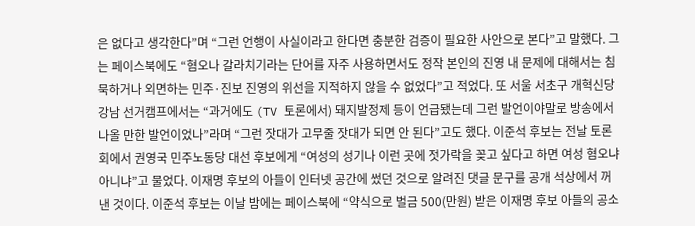은 없다고 생각한다”며 “그런 언행이 사실이라고 한다면 충분한 검증이 필요한 사안으로 본다”고 말했다. 그는 페이스북에도 “혐오나 갈라치기라는 단어를 자주 사용하면서도 정작 본인의 진영 내 문제에 대해서는 침묵하거나 외면하는 민주·진보 진영의 위선을 지적하지 않을 수 없었다”고 적었다. 또 서울 서초구 개혁신당 강남 선거캠프에서는 “과거에도 (TV 토론에서) 돼지발정제 등이 언급됐는데 그런 발언이야말로 방송에서 나올 만한 발언이었나”라며 “그런 잣대가 고무줄 잣대가 되면 안 된다”고도 했다. 이준석 후보는 전날 토론회에서 권영국 민주노동당 대선 후보에게 “여성의 성기나 이런 곳에 젓가락을 꽂고 싶다고 하면 여성 혐오냐 아니냐”고 물었다. 이재명 후보의 아들이 인터넷 공간에 썼던 것으로 알려진 댓글 문구를 공개 석상에서 꺼낸 것이다. 이준석 후보는 이날 밤에는 페이스북에 “약식으로 벌금 500(만원) 받은 이재명 후보 아들의 공소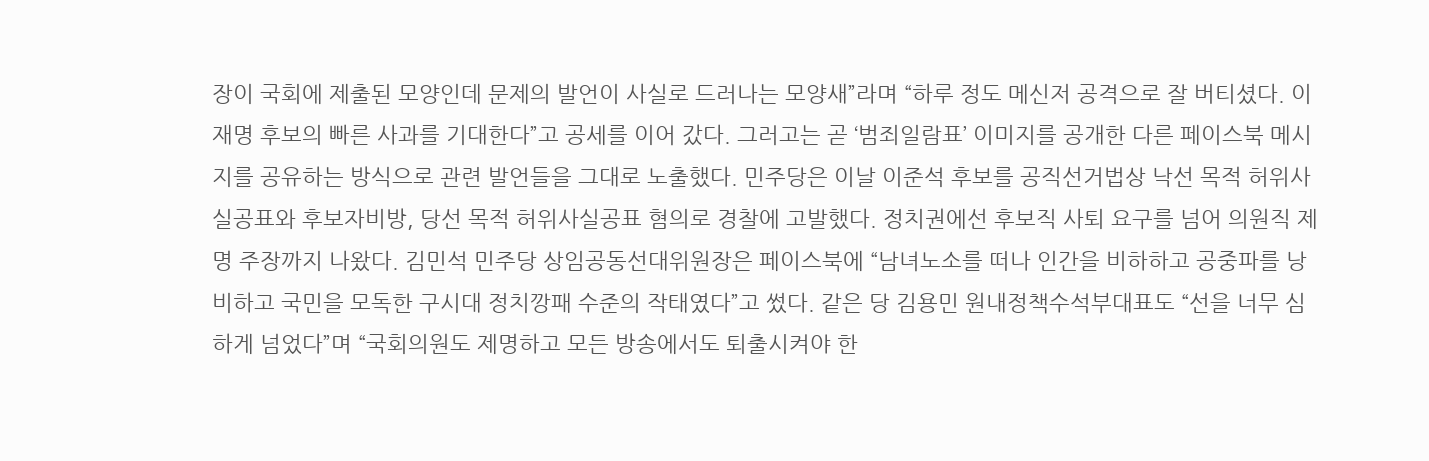장이 국회에 제출된 모양인데 문제의 발언이 사실로 드러나는 모양새”라며 “하루 정도 메신저 공격으로 잘 버티셨다. 이재명 후보의 빠른 사과를 기대한다”고 공세를 이어 갔다. 그러고는 곧 ‘범죄일람표’ 이미지를 공개한 다른 페이스북 메시지를 공유하는 방식으로 관련 발언들을 그대로 노출했다. 민주당은 이날 이준석 후보를 공직선거법상 낙선 목적 허위사실공표와 후보자비방, 당선 목적 허위사실공표 혐의로 경찰에 고발했다. 정치권에선 후보직 사퇴 요구를 넘어 의원직 제명 주장까지 나왔다. 김민석 민주당 상임공동선대위원장은 페이스북에 “남녀노소를 떠나 인간을 비하하고 공중파를 낭비하고 국민을 모독한 구시대 정치깡패 수준의 작태였다”고 썼다. 같은 당 김용민 원내정책수석부대표도 “선을 너무 심하게 넘었다”며 “국회의원도 제명하고 모든 방송에서도 퇴출시켜야 한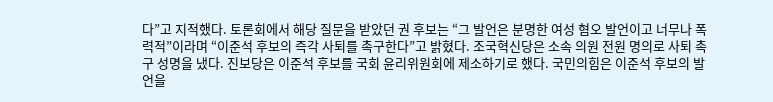다”고 지적했다. 토론회에서 해당 질문을 받았던 권 후보는 “그 발언은 분명한 여성 혐오 발언이고 너무나 폭력적”이라며 “이준석 후보의 즉각 사퇴를 촉구한다”고 밝혔다. 조국혁신당은 소속 의원 전원 명의로 사퇴 촉구 성명을 냈다. 진보당은 이준석 후보를 국회 윤리위원회에 제소하기로 했다. 국민의힘은 이준석 후보의 발언을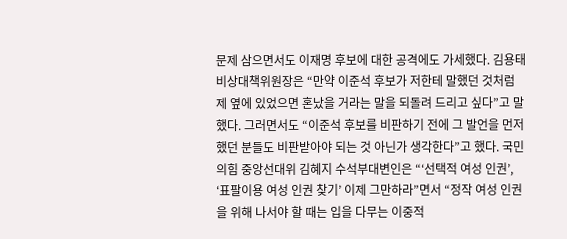문제 삼으면서도 이재명 후보에 대한 공격에도 가세했다. 김용태 비상대책위원장은 “만약 이준석 후보가 저한테 말했던 것처럼 제 옆에 있었으면 혼났을 거라는 말을 되돌려 드리고 싶다”고 말했다. 그러면서도 “이준석 후보를 비판하기 전에 그 발언을 먼저 했던 분들도 비판받아야 되는 것 아닌가 생각한다”고 했다. 국민의힘 중앙선대위 김혜지 수석부대변인은 “‘선택적 여성 인권’, ‘표팔이용 여성 인권 찾기’ 이제 그만하라”면서 “정작 여성 인권을 위해 나서야 할 때는 입을 다무는 이중적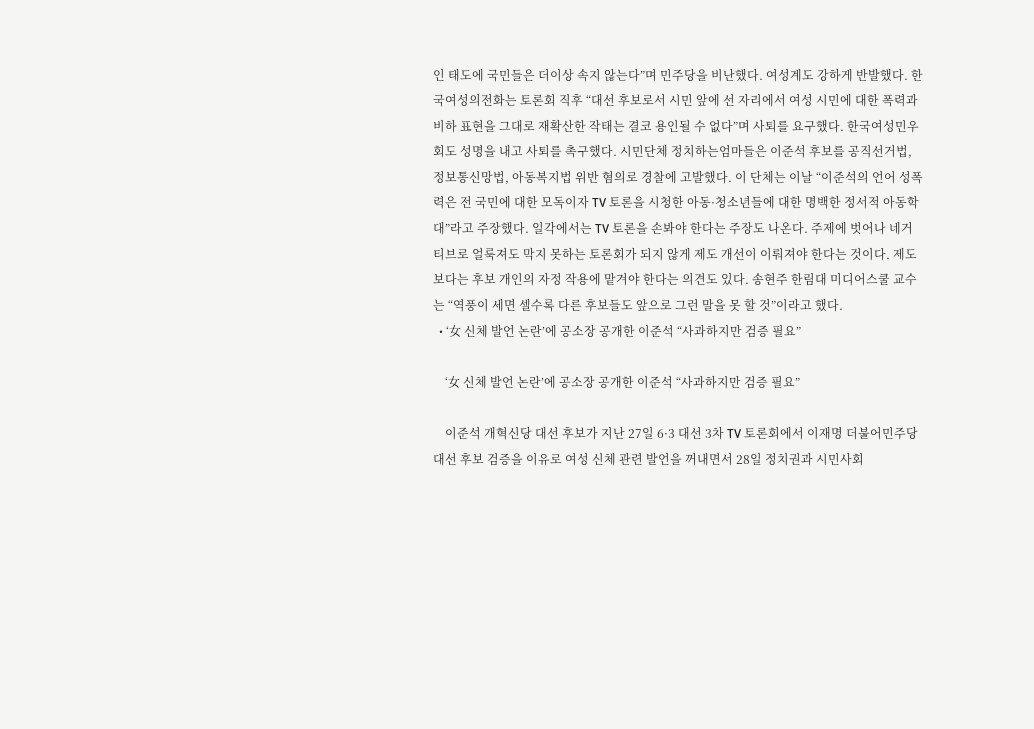인 태도에 국민들은 더이상 속지 않는다”며 민주당을 비난했다. 여성계도 강하게 반발했다. 한국여성의전화는 토론회 직후 “대선 후보로서 시민 앞에 선 자리에서 여성 시민에 대한 폭력과 비하 표현을 그대로 재확산한 작태는 결코 용인될 수 없다”며 사퇴를 요구했다. 한국여성민우회도 성명을 내고 사퇴를 촉구했다. 시민단체 정치하는엄마들은 이준석 후보를 공직선거법, 정보통신망법, 아동복지법 위반 혐의로 경찰에 고발했다. 이 단체는 이날 “이준석의 언어 성폭력은 전 국민에 대한 모독이자 TV 토론을 시청한 아동·청소년들에 대한 명백한 정서적 아동학대”라고 주장했다. 일각에서는 TV 토론을 손봐야 한다는 주장도 나온다. 주제에 벗어나 네거티브로 얼룩져도 막지 못하는 토론회가 되지 않게 제도 개선이 이뤄져야 한다는 것이다. 제도보다는 후보 개인의 자정 작용에 맡겨야 한다는 의견도 있다. 송현주 한림대 미디어스쿨 교수는 “역풍이 세면 셀수록 다른 후보들도 앞으로 그런 말을 못 할 것”이라고 했다.
  • ‘女 신체 발언 논란’에 공소장 공개한 이준석 “사과하지만 검증 필요”

    ‘女 신체 발언 논란’에 공소장 공개한 이준석 “사과하지만 검증 필요”

    이준석 개혁신당 대선 후보가 지난 27일 6·3 대선 3차 TV 토론회에서 이재명 더불어민주당 대선 후보 검증을 이유로 여성 신체 관련 발언을 꺼내면서 28일 정치권과 시민사회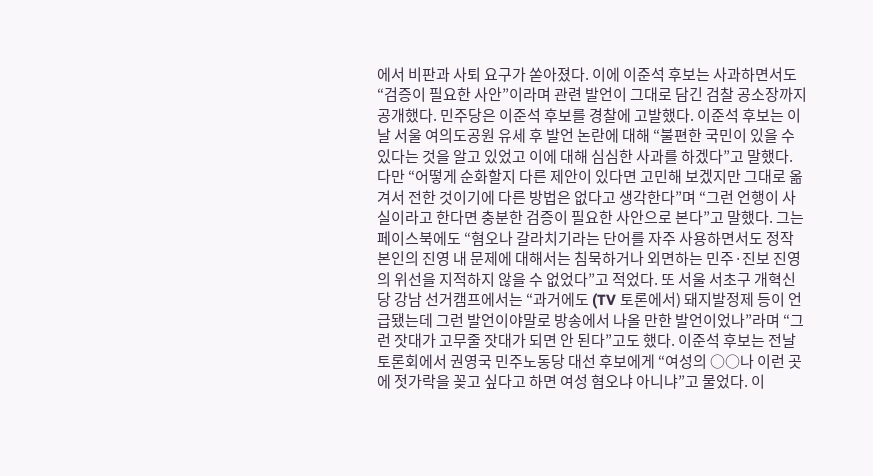에서 비판과 사퇴 요구가 쏟아졌다. 이에 이준석 후보는 사과하면서도 “검증이 필요한 사안”이라며 관련 발언이 그대로 담긴 검찰 공소장까지 공개했다. 민주당은 이준석 후보를 경찰에 고발했다. 이준석 후보는 이날 서울 여의도공원 유세 후 발언 논란에 대해 “불편한 국민이 있을 수 있다는 것을 알고 있었고 이에 대해 심심한 사과를 하겠다”고 말했다. 다만 “어떻게 순화할지 다른 제안이 있다면 고민해 보겠지만 그대로 옮겨서 전한 것이기에 다른 방법은 없다고 생각한다”며 “그런 언행이 사실이라고 한다면 충분한 검증이 필요한 사안으로 본다”고 말했다. 그는 페이스북에도 “혐오나 갈라치기라는 단어를 자주 사용하면서도 정작 본인의 진영 내 문제에 대해서는 침묵하거나 외면하는 민주·진보 진영의 위선을 지적하지 않을 수 없었다”고 적었다. 또 서울 서초구 개혁신당 강남 선거캠프에서는 “과거에도 (TV 토론에서) 돼지발정제 등이 언급됐는데 그런 발언이야말로 방송에서 나올 만한 발언이었나”라며 “그런 잣대가 고무줄 잣대가 되면 안 된다”고도 했다. 이준석 후보는 전날 토론회에서 권영국 민주노동당 대선 후보에게 “여성의 ○○나 이런 곳에 젓가락을 꽂고 싶다고 하면 여성 혐오냐 아니냐”고 물었다. 이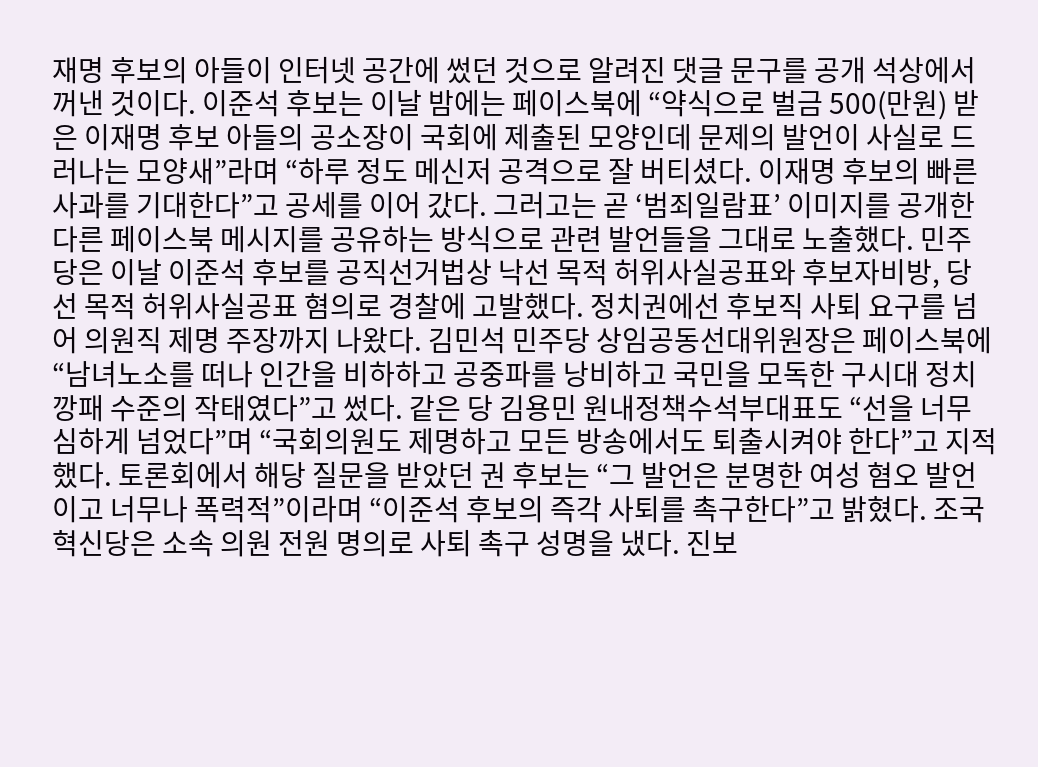재명 후보의 아들이 인터넷 공간에 썼던 것으로 알려진 댓글 문구를 공개 석상에서 꺼낸 것이다. 이준석 후보는 이날 밤에는 페이스북에 “약식으로 벌금 500(만원) 받은 이재명 후보 아들의 공소장이 국회에 제출된 모양인데 문제의 발언이 사실로 드러나는 모양새”라며 “하루 정도 메신저 공격으로 잘 버티셨다. 이재명 후보의 빠른 사과를 기대한다”고 공세를 이어 갔다. 그러고는 곧 ‘범죄일람표’ 이미지를 공개한 다른 페이스북 메시지를 공유하는 방식으로 관련 발언들을 그대로 노출했다. 민주당은 이날 이준석 후보를 공직선거법상 낙선 목적 허위사실공표와 후보자비방, 당선 목적 허위사실공표 혐의로 경찰에 고발했다. 정치권에선 후보직 사퇴 요구를 넘어 의원직 제명 주장까지 나왔다. 김민석 민주당 상임공동선대위원장은 페이스북에 “남녀노소를 떠나 인간을 비하하고 공중파를 낭비하고 국민을 모독한 구시대 정치깡패 수준의 작태였다”고 썼다. 같은 당 김용민 원내정책수석부대표도 “선을 너무 심하게 넘었다”며 “국회의원도 제명하고 모든 방송에서도 퇴출시켜야 한다”고 지적했다. 토론회에서 해당 질문을 받았던 권 후보는 “그 발언은 분명한 여성 혐오 발언이고 너무나 폭력적”이라며 “이준석 후보의 즉각 사퇴를 촉구한다”고 밝혔다. 조국혁신당은 소속 의원 전원 명의로 사퇴 촉구 성명을 냈다. 진보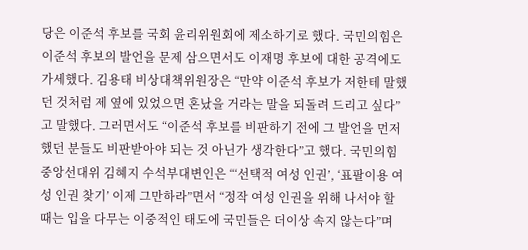당은 이준석 후보를 국회 윤리위원회에 제소하기로 했다. 국민의힘은 이준석 후보의 발언을 문제 삼으면서도 이재명 후보에 대한 공격에도 가세했다. 김용태 비상대책위원장은 “만약 이준석 후보가 저한테 말했던 것처럼 제 옆에 있었으면 혼났을 거라는 말을 되돌려 드리고 싶다”고 말했다. 그러면서도 “이준석 후보를 비판하기 전에 그 발언을 먼저 했던 분들도 비판받아야 되는 것 아닌가 생각한다”고 했다. 국민의힘 중앙선대위 김혜지 수석부대변인은 “‘선택적 여성 인권’, ‘표팔이용 여성 인권 찾기’ 이제 그만하라”면서 “정작 여성 인권을 위해 나서야 할 때는 입을 다무는 이중적인 태도에 국민들은 더이상 속지 않는다”며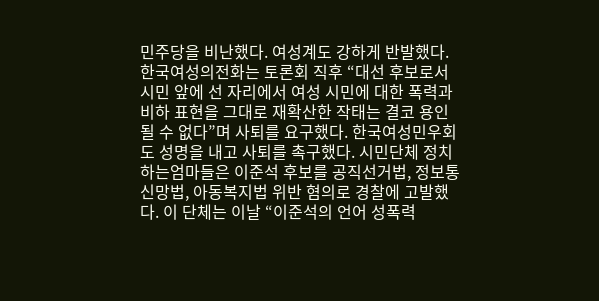민주당을 비난했다. 여성계도 강하게 반발했다. 한국여성의전화는 토론회 직후 “대선 후보로서 시민 앞에 선 자리에서 여성 시민에 대한 폭력과 비하 표현을 그대로 재확산한 작태는 결코 용인될 수 없다”며 사퇴를 요구했다. 한국여성민우회도 성명을 내고 사퇴를 촉구했다. 시민단체 정치하는엄마들은 이준석 후보를 공직선거법, 정보통신망법, 아동복지법 위반 혐의로 경찰에 고발했다. 이 단체는 이날 “이준석의 언어 성폭력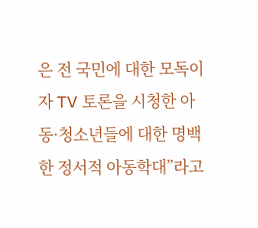은 전 국민에 대한 모독이자 TV 토론을 시청한 아동·청소년들에 대한 명백한 정서적 아동학대”라고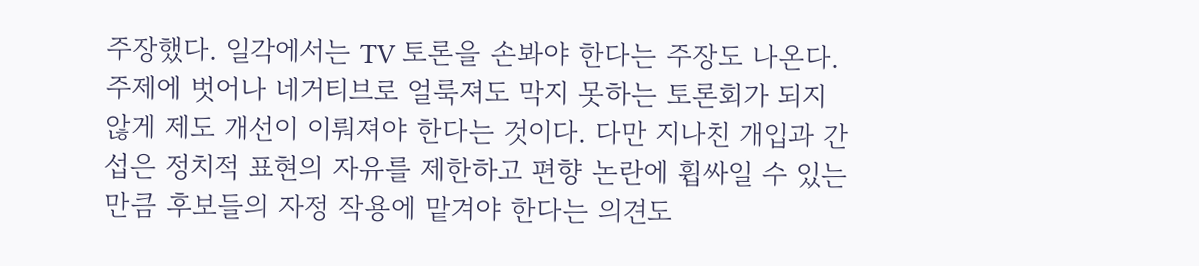주장했다. 일각에서는 TV 토론을 손봐야 한다는 주장도 나온다. 주제에 벗어나 네거티브로 얼룩져도 막지 못하는 토론회가 되지 않게 제도 개선이 이뤄져야 한다는 것이다. 다만 지나친 개입과 간섭은 정치적 표현의 자유를 제한하고 편향 논란에 휩싸일 수 있는 만큼 후보들의 자정 작용에 맡겨야 한다는 의견도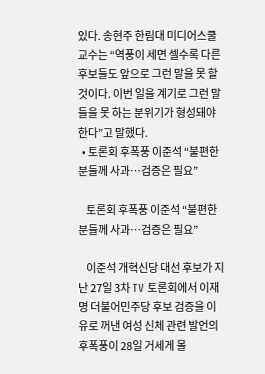있다. 송현주 한림대 미디어스쿨 교수는 “역풍이 세면 셀수록 다른 후보들도 앞으로 그런 말을 못 할 것이다. 이번 일을 계기로 그런 말들을 못 하는 분위기가 형성돼야 한다”고 말했다.
  • 토론회 후폭풍 이준석 “불편한 분들께 사과…검증은 필요”

    토론회 후폭풍 이준석 “불편한 분들께 사과…검증은 필요”

    이준석 개혁신당 대선 후보가 지난 27일 3차 TV 토론회에서 이재명 더불어민주당 후보 검증을 이유로 꺼낸 여성 신체 관련 발언의 후폭풍이 28일 거세게 몰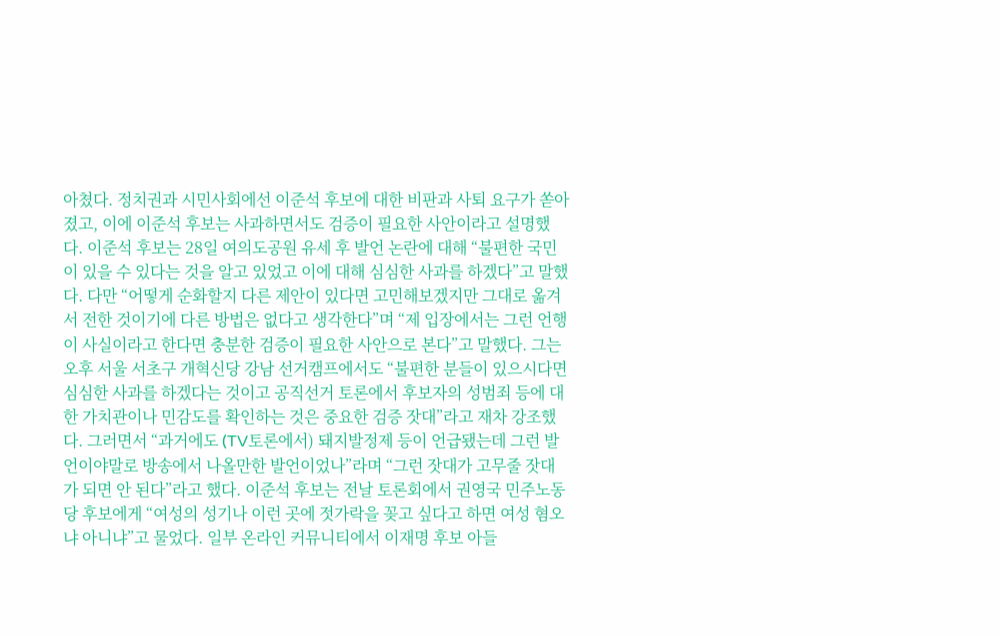아쳤다. 정치권과 시민사회에선 이준석 후보에 대한 비판과 사퇴 요구가 쏟아졌고, 이에 이준석 후보는 사과하면서도 검증이 필요한 사안이라고 설명했다. 이준석 후보는 28일 여의도공원 유세 후 발언 논란에 대해 “불편한 국민이 있을 수 있다는 것을 알고 있었고 이에 대해 심심한 사과를 하겠다”고 말했다. 다만 “어떻게 순화할지 다른 제안이 있다면 고민해보겠지만 그대로 옮겨서 전한 것이기에 다른 방법은 없다고 생각한다”며 “제 입장에서는 그런 언행이 사실이라고 한다면 충분한 검증이 필요한 사안으로 본다”고 말했다. 그는 오후 서울 서초구 개혁신당 강남 선거캠프에서도 “불편한 분들이 있으시다면 심심한 사과를 하겠다는 것이고 공직선거 토론에서 후보자의 성범죄 등에 대한 가치관이나 민감도를 확인하는 것은 중요한 검증 잣대”라고 재차 강조했다. 그러면서 “과거에도 (TV토론에서) 돼지발정제 등이 언급됐는데 그런 발언이야말로 방송에서 나올만한 발언이었나”라며 “그런 잣대가 고무줄 잣대가 되면 안 된다”라고 했다. 이준석 후보는 전날 토론회에서 권영국 민주노동당 후보에게 “여성의 성기나 이런 곳에 젓가락을 꽂고 싶다고 하면 여성 혐오냐 아니냐”고 물었다. 일부 온라인 커뮤니티에서 이재명 후보 아들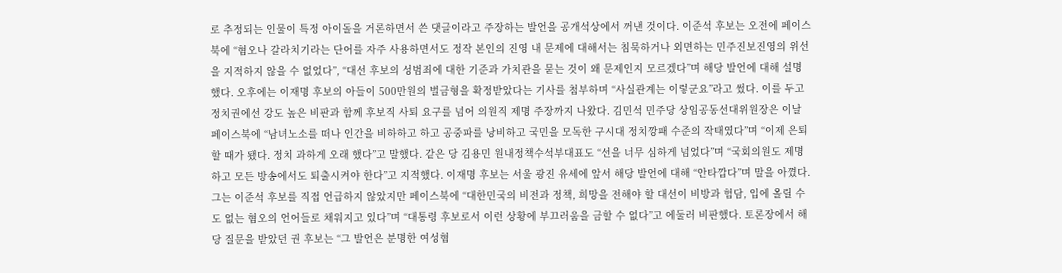로 추정되는 인물이 특정 아이돌을 거론하면서 쓴 댓글이라고 주장하는 발언을 공개석상에서 꺼낸 것이다. 이준석 후보는 오전에 페이스북에 “혐오나 갈라치기라는 단어를 자주 사용하면서도 정작 본인의 진영 내 문제에 대해서는 침묵하거나 외면하는 민주진보진영의 위선을 지적하지 않을 수 없었다”, “대선 후보의 성범죄에 대한 기준과 가치관을 묻는 것이 왜 문제인지 모르겠다”며 해당 발언에 대해 설명했다. 오후에는 이재명 후보의 아들이 500만원의 벌금형을 확정받았다는 기사를 첨부하며 “사실관계는 이렇군요”라고 썼다. 이를 두고 정치권에선 강도 높은 비판과 함께 후보직 사퇴 요구를 넘어 의원직 제명 주장까지 나왔다. 김민석 민주당 상임공동선대위원장은 이날 페이스북에 “남녀노소를 떠나 인간을 비하하고 하고 공중파를 낭비하고 국민을 모독한 구시대 정치깡패 수준의 작태였다”며 “이제 은퇴할 때가 됐다. 정치 과하게 오래 했다”고 말했다. 같은 당 김용민 원내정책수석부대표도 “선을 너무 심하게 넘었다”며 “국회의원도 제명하고 모든 방송에서도 퇴출시켜야 한다”고 지적했다. 이재명 후보는 서울 광진 유세에 앞서 해당 발언에 대해 “안타깝다”며 말을 아꼈다. 그는 이준석 후보를 직접 언급하지 않았지만 페이스북에 “대한민국의 비전과 정책, 희망을 전해야 할 대선이 비방과 험담, 입에 올릴 수도 없는 혐오의 언어들로 채워지고 있다”며 “대통령 후보로서 이런 상황에 부끄러움을 금할 수 없다”고 에둘러 비판했다. 토론장에서 해당 질문을 받았던 권 후보는 “그 발언은 분명한 여성혐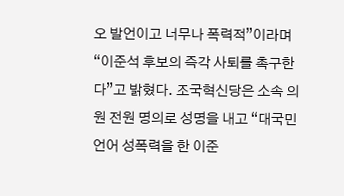오 발언이고 너무나 폭력적”이라며 “이준석 후보의 즉각 사퇴를 촉구한다”고 밝혔다. 조국혁신당은 소속 의원 전원 명의로 성명을 내고 “대국민 언어 성폭력을 한 이준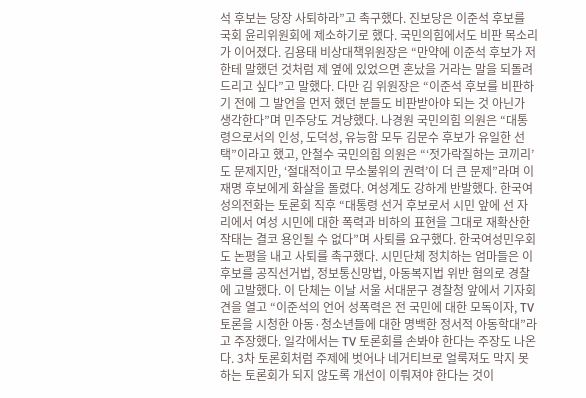석 후보는 당장 사퇴하라”고 촉구했다. 진보당은 이준석 후보를 국회 윤리위원회에 제소하기로 했다. 국민의힘에서도 비판 목소리가 이어졌다. 김용태 비상대책위원장은 “만약에 이준석 후보가 저한테 말했던 것처럼 제 옆에 있었으면 혼났을 거라는 말을 되돌려 드리고 싶다”고 말했다. 다만 김 위원장은 “이준석 후보를 비판하기 전에 그 발언을 먼저 했던 분들도 비판받아야 되는 것 아닌가 생각한다”며 민주당도 겨냥했다. 나경원 국민의힘 의원은 “대통령으로서의 인성, 도덕성, 유능함 모두 김문수 후보가 유일한 선택”이라고 했고, 안철수 국민의힘 의원은 “‘젓가락질하는 코끼리’도 문제지만, ‘절대적이고 무소불위의 권력’이 더 큰 문제”라며 이재명 후보에게 화살을 돌렸다. 여성계도 강하게 반발했다. 한국여성의전화는 토론회 직후 “대통령 선거 후보로서 시민 앞에 선 자리에서 여성 시민에 대한 폭력과 비하의 표현을 그대로 재확산한 작태는 결코 용인될 수 없다”며 사퇴를 요구했다. 한국여성민우회도 논평을 내고 사퇴를 촉구했다. 시민단체 정치하는 엄마들은 이 후보를 공직선거법, 정보통신망법, 아동복지법 위반 혐의로 경찰에 고발했다. 이 단체는 이날 서울 서대문구 경찰청 앞에서 기자회견을 열고 “이준석의 언어 성폭력은 전 국민에 대한 모독이자, TV 토론을 시청한 아동·청소년들에 대한 명백한 정서적 아동학대”라고 주장했다. 일각에서는 TV 토론회를 손봐야 한다는 주장도 나온다. 3차 토론회처럼 주제에 벗어나 네거티브로 얼룩져도 막지 못하는 토론회가 되지 않도록 개선이 이뤄져야 한다는 것이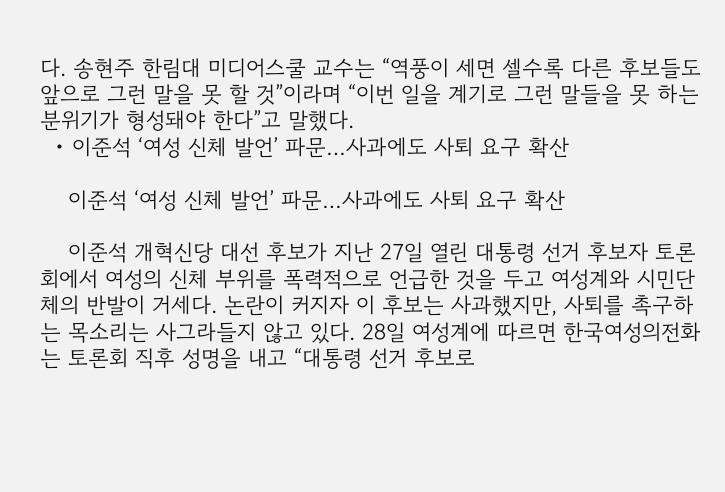다. 송현주 한림대 미디어스쿨 교수는 “역풍이 세면 셀수록 다른 후보들도 앞으로 그런 말을 못 할 것”이라며 “이번 일을 계기로 그런 말들을 못 하는 분위기가 형성돼야 한다”고 말했다.
  • 이준석 ‘여성 신체 발언’ 파문…사과에도 사퇴 요구 확산

    이준석 ‘여성 신체 발언’ 파문…사과에도 사퇴 요구 확산

    이준석 개혁신당 대선 후보가 지난 27일 열린 대통령 선거 후보자 토론회에서 여성의 신체 부위를 폭력적으로 언급한 것을 두고 여성계와 시민단체의 반발이 거세다. 논란이 커지자 이 후보는 사과했지만, 사퇴를 촉구하는 목소리는 사그라들지 않고 있다. 28일 여성계에 따르면 한국여성의전화는 토론회 직후 성명을 내고 “대통령 선거 후보로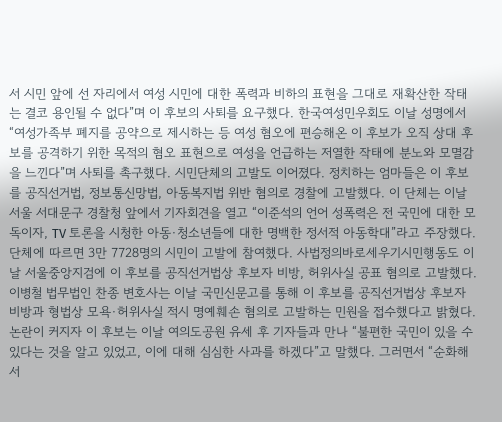서 시민 앞에 선 자리에서 여성 시민에 대한 폭력과 비하의 표현을 그대로 재확산한 작태는 결코 용인될 수 없다”며 이 후보의 사퇴를 요구했다. 한국여성민우회도 이날 성명에서 “여성가족부 폐지를 공약으로 제시하는 등 여성 혐오에 편승해온 이 후보가 오직 상대 후보를 공격하기 위한 목적의 혐오 표현으로 여성을 언급하는 저열한 작태에 분노와 모멸감을 느낀다”며 사퇴를 촉구했다. 시민단체의 고발도 이어졌다. 정치하는 엄마들은 이 후보를 공직선거법, 정보통신망법, 아동복지법 위반 혐의로 경찰에 고발했다. 이 단체는 이날 서울 서대문구 경찰청 앞에서 기자회견을 열고 “이준석의 언어 성폭력은 전 국민에 대한 모독이자, TV 토론을 시청한 아동·청소년들에 대한 명백한 정서적 아동학대”라고 주장했다. 단체에 따르면 3만 7728명의 시민이 고발에 참여했다. 사법정의바로세우기시민행동도 이날 서울중앙지검에 이 후보를 공직선거법상 후보자 비방, 허위사실 공표 혐의로 고발했다. 이병철 법무법인 찬종 변호사는 이날 국민신문고를 통해 이 후보를 공직선거법상 후보자 비방과 형법상 모욕·허위사실 적시 명예훼손 혐의로 고발하는 민원을 접수했다고 밝혔다. 논란이 커지자 이 후보는 이날 여의도공원 유세 후 기자들과 만나 “불편한 국민이 있을 수 있다는 것을 알고 있었고, 이에 대해 심심한 사과를 하겠다”고 말했다. 그러면서 “순화해서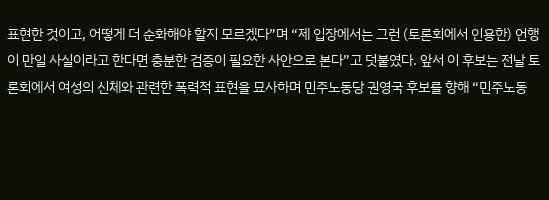표현한 것이고, 어떻게 더 순화해야 할지 모르겠다”며 “제 입장에서는 그런 (토론회에서 인용한) 언행이 만일 사실이라고 한다면 충분한 검증이 필요한 사안으로 본다”고 덧붙였다. 앞서 이 후보는 전날 토론회에서 여성의 신체와 관련한 폭력적 표현을 묘사하며 민주노동당 권영국 후보를 향해 “민주노동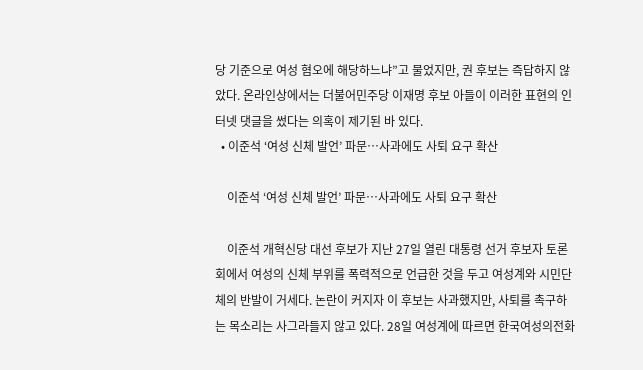당 기준으로 여성 혐오에 해당하느냐”고 물었지만, 권 후보는 즉답하지 않았다. 온라인상에서는 더불어민주당 이재명 후보 아들이 이러한 표현의 인터넷 댓글을 썼다는 의혹이 제기된 바 있다.
  • 이준석 ‘여성 신체 발언’ 파문…사과에도 사퇴 요구 확산

    이준석 ‘여성 신체 발언’ 파문…사과에도 사퇴 요구 확산

    이준석 개혁신당 대선 후보가 지난 27일 열린 대통령 선거 후보자 토론회에서 여성의 신체 부위를 폭력적으로 언급한 것을 두고 여성계와 시민단체의 반발이 거세다. 논란이 커지자 이 후보는 사과했지만, 사퇴를 촉구하는 목소리는 사그라들지 않고 있다. 28일 여성계에 따르면 한국여성의전화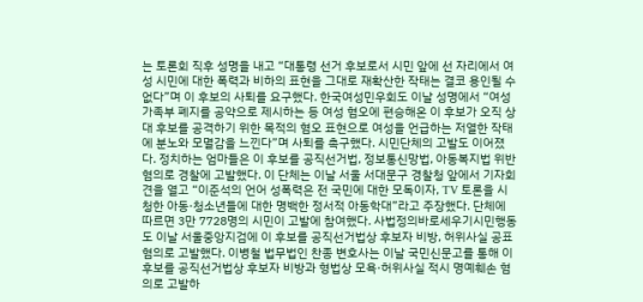는 토론회 직후 성명을 내고 “대통령 선거 후보로서 시민 앞에 선 자리에서 여성 시민에 대한 폭력과 비하의 표현을 그대로 재확산한 작태는 결코 용인될 수 없다”며 이 후보의 사퇴를 요구했다. 한국여성민우회도 이날 성명에서 “여성가족부 폐지를 공약으로 제시하는 등 여성 혐오에 편승해온 이 후보가 오직 상대 후보를 공격하기 위한 목적의 혐오 표현으로 여성을 언급하는 저열한 작태에 분노와 모멸감을 느낀다”며 사퇴를 촉구했다. 시민단체의 고발도 이어졌다. 정치하는 엄마들은 이 후보를 공직선거법, 정보통신망법, 아동복지법 위반 혐의로 경찰에 고발했다. 이 단체는 이날 서울 서대문구 경찰청 앞에서 기자회견을 열고 “이준석의 언어 성폭력은 전 국민에 대한 모독이자, TV 토론을 시청한 아동·청소년들에 대한 명백한 정서적 아동학대”라고 주장했다. 단체에 따르면 3만 7728명의 시민이 고발에 참여했다. 사법정의바로세우기시민행동도 이날 서울중앙지검에 이 후보를 공직선거법상 후보자 비방, 허위사실 공표 혐의로 고발했다. 이병철 법무법인 찬종 변호사는 이날 국민신문고를 통해 이 후보를 공직선거법상 후보자 비방과 형법상 모욕·허위사실 적시 명예훼손 혐의로 고발하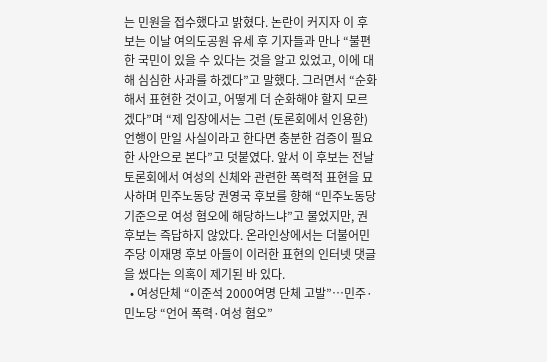는 민원을 접수했다고 밝혔다. 논란이 커지자 이 후보는 이날 여의도공원 유세 후 기자들과 만나 “불편한 국민이 있을 수 있다는 것을 알고 있었고, 이에 대해 심심한 사과를 하겠다”고 말했다. 그러면서 “순화해서 표현한 것이고, 어떻게 더 순화해야 할지 모르겠다”며 “제 입장에서는 그런 (토론회에서 인용한) 언행이 만일 사실이라고 한다면 충분한 검증이 필요한 사안으로 본다”고 덧붙였다. 앞서 이 후보는 전날 토론회에서 여성의 신체와 관련한 폭력적 표현을 묘사하며 민주노동당 권영국 후보를 향해 “민주노동당 기준으로 여성 혐오에 해당하느냐”고 물었지만, 권 후보는 즉답하지 않았다. 온라인상에서는 더불어민주당 이재명 후보 아들이 이러한 표현의 인터넷 댓글을 썼다는 의혹이 제기된 바 있다.
  • 여성단체 “이준석 2000여명 단체 고발”…민주·민노당 “언어 폭력·여성 혐오”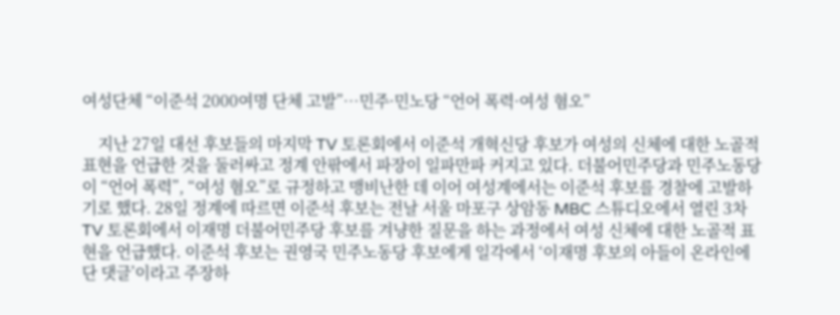여성단체 “이준석 2000여명 단체 고발”…민주·민노당 “언어 폭력·여성 혐오”

    지난 27일 대선 후보들의 마지막 TV 토론회에서 이준석 개혁신당 후보가 여성의 신체에 대한 노골적 표현을 언급한 것을 둘러싸고 정계 안팎에서 파장이 일파만파 커지고 있다. 더불어민주당과 민주노동당이 “언어 폭력”, “여성 혐오”로 규정하고 맹비난한 데 이어 여성계에서는 이준석 후보를 경찰에 고발하기로 했다. 28일 정계에 따르면 이준석 후보는 전날 서울 마포구 상암동 MBC 스튜디오에서 열린 3차 TV 토론회에서 이재명 더불어민주당 후보를 겨냥한 질문을 하는 과정에서 여성 신체에 대한 노골적 표현을 언급했다. 이준석 후보는 권영국 민주노동당 후보에게 일각에서 ‘이재명 후보의 아들이 온라인에 단 댓글’이라고 주장하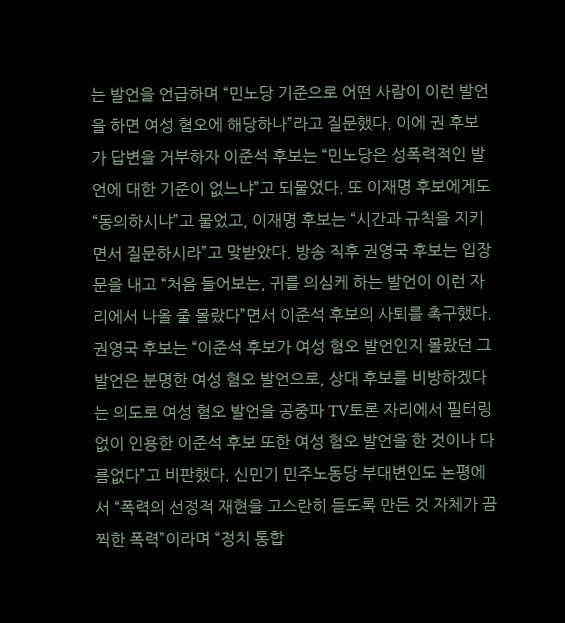는 발언을 언급하며 “민노당 기준으로 어떤 사람이 이런 발언을 하면 여성 혐오에 해당하나”라고 질문했다. 이에 권 후보가 답변을 거부하자 이준석 후보는 “민노당은 성폭력적인 발언에 대한 기준이 없느냐”고 되물었다. 또 이재명 후보에게도 “동의하시냐”고 물었고, 이재명 후보는 “시간과 규칙을 지키면서 질문하시라”고 맞받았다. 방송 직후 권영국 후보는 입장문을 내고 “처음 들어보는, 귀를 의심케 하는 발언이 이런 자리에서 나올 줄 몰랐다”면서 이준석 후보의 사퇴를 촉구했다. 권영국 후보는 “이준석 후보가 여성 혐오 발언인지 몰랐던 그 발언은 분명한 여성 혐오 발언으로, 상대 후보를 비방하겠다는 의도로 여성 혐오 발언을 공중파 TV토론 자리에서 필터링 없이 인용한 이준석 후보 또한 여성 혐오 발언을 한 것이나 다름없다”고 비판했다. 신민기 민주노동당 부대변인도 논평에서 “폭력의 선정적 재현을 고스란히 듣도록 만든 것 자체가 끔찍한 폭력”이라며 “정치 통합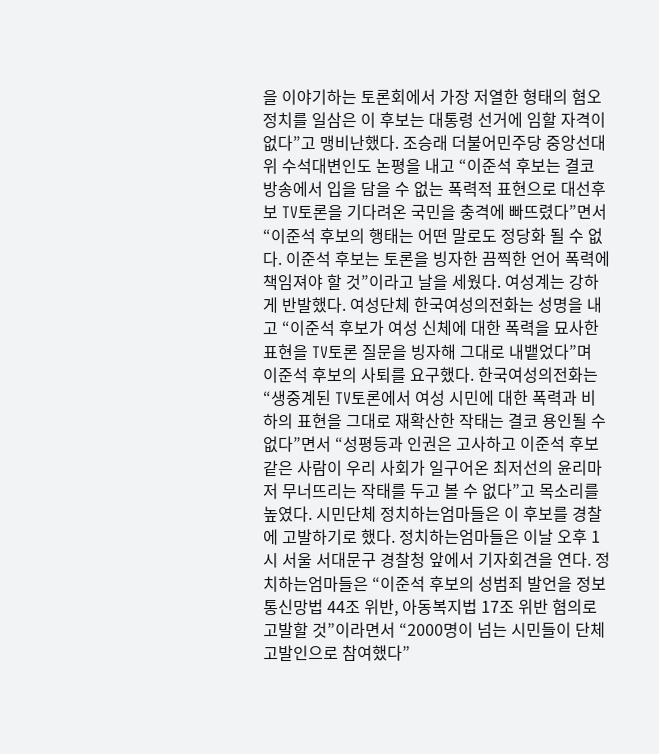을 이야기하는 토론회에서 가장 저열한 형태의 혐오정치를 일삼은 이 후보는 대통령 선거에 임할 자격이 없다”고 맹비난했다. 조승래 더불어민주당 중앙선대위 수석대변인도 논평을 내고 “이준석 후보는 결코 방송에서 입을 담을 수 없는 폭력적 표현으로 대선후보 TV토론을 기다려온 국민을 충격에 빠뜨렸다”면서 “이준석 후보의 행태는 어떤 말로도 정당화 될 수 없다. 이준석 후보는 토론을 빙자한 끔찍한 언어 폭력에 책임져야 할 것”이라고 날을 세웠다. 여성계는 강하게 반발했다. 여성단체 한국여성의전화는 성명을 내고 “이준석 후보가 여성 신체에 대한 폭력을 묘사한 표현을 TV토론 질문을 빙자해 그대로 내뱉었다”며 이준석 후보의 사퇴를 요구했다. 한국여성의전화는“생중계된 TV토론에서 여성 시민에 대한 폭력과 비하의 표현을 그대로 재확산한 작태는 결코 용인될 수 없다”면서 “성평등과 인권은 고사하고 이준석 후보 같은 사람이 우리 사회가 일구어온 최저선의 윤리마저 무너뜨리는 작태를 두고 볼 수 없다”고 목소리를 높였다. 시민단체 정치하는엄마들은 이 후보를 경찰에 고발하기로 했다. 정치하는엄마들은 이날 오후 1시 서울 서대문구 경찰청 앞에서 기자회견을 연다. 정치하는엄마들은 “이준석 후보의 성범죄 발언을 정보통신망법 44조 위반, 아동복지법 17조 위반 혐의로 고발할 것”이라면서 “2000명이 넘는 시민들이 단체 고발인으로 참여했다”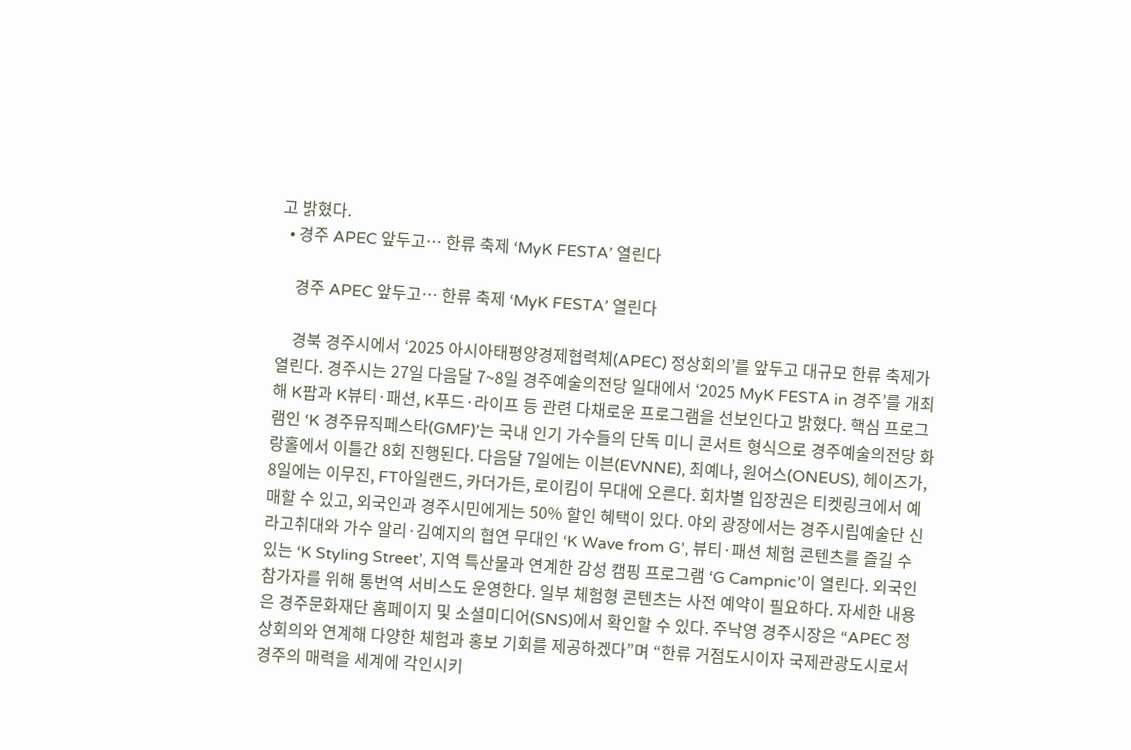고 밝혔다.
  • 경주 APEC 앞두고… 한류 축제 ‘MyK FESTA’ 열린다

    경주 APEC 앞두고… 한류 축제 ‘MyK FESTA’ 열린다

    경북 경주시에서 ‘2025 아시아태평양경제협력체(APEC) 정상회의’를 앞두고 대규모 한류 축제가 열린다. 경주시는 27일 다음달 7~8일 경주예술의전당 일대에서 ‘2025 MyK FESTA in 경주’를 개최해 K팝과 K뷰티·패션, K푸드·라이프 등 관련 다채로운 프로그램을 선보인다고 밝혔다. 핵심 프로그램인 ‘K 경주뮤직페스타(GMF)’는 국내 인기 가수들의 단독 미니 콘서트 형식으로 경주예술의전당 화랑홀에서 이틀간 8회 진행된다. 다음달 7일에는 이븐(EVNNE), 최예나, 원어스(ONEUS), 헤이즈가, 8일에는 이무진, FT아일랜드, 카더가든, 로이킴이 무대에 오른다. 회차별 입장권은 티켓링크에서 예매할 수 있고, 외국인과 경주시민에게는 50% 할인 혜택이 있다. 야외 광장에서는 경주시립예술단 신라고취대와 가수 알리·김예지의 협연 무대인 ‘K Wave from G’, 뷰티·패션 체험 콘텐츠를 즐길 수 있는 ‘K Styling Street’, 지역 특산물과 연계한 감성 캠핑 프로그램 ‘G Campnic’이 열린다. 외국인 참가자를 위해 통번역 서비스도 운영한다. 일부 체험형 콘텐츠는 사전 예약이 필요하다. 자세한 내용은 경주문화재단 홈페이지 및 소셜미디어(SNS)에서 확인할 수 있다. 주낙영 경주시장은 “APEC 정상회의와 연계해 다양한 체험과 홍보 기회를 제공하겠다”며 “한류 거점도시이자 국제관광도시로서 경주의 매력을 세계에 각인시키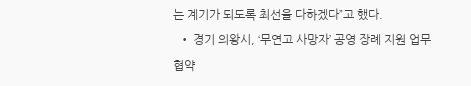는 계기가 되도록 최선을 다하겠다”고 했다.
  • 경기 의왕시, ‘무연고 사망자’ 공영 장례 지원 업무 협약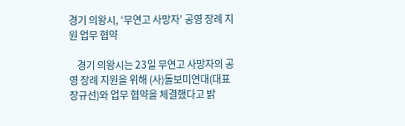경기 의왕시, ‘무연고 사망자’ 공영 장례 지원 업무 협약

    경기 의왕시는 23일 무연고 사망자의 공영 장례 지원을 위해 (사)돌보미연대(대표 장규선)와 업무 협약을 체결했다고 밝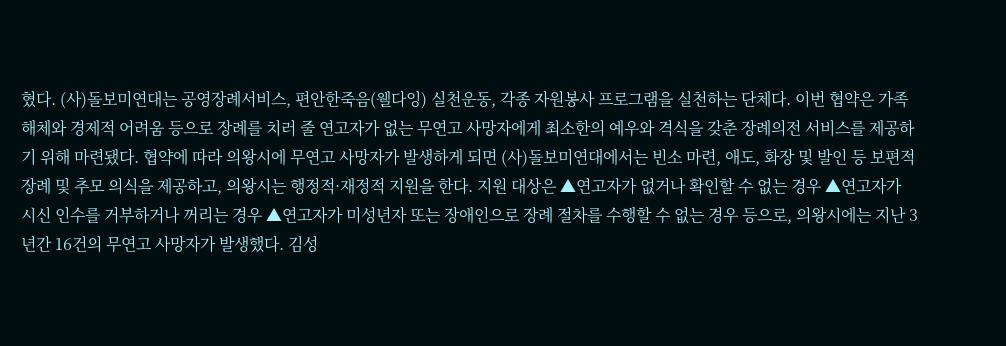혔다. (사)돌보미연대는 공영장례서비스, 편안한죽음(웰다잉) 실천운동, 각종 자원봉사 프로그램을 실천하는 단체다. 이번 협약은 가족 해체와 경제적 어려움 등으로 장례를 치러 줄 연고자가 없는 무연고 사망자에게 최소한의 예우와 격식을 갖춘 장례의전 서비스를 제공하기 위해 마련됐다. 협약에 따라 의왕시에 무연고 사망자가 발생하게 되면 (사)돌보미연대에서는 빈소 마련, 애도, 화장 및 발인 등 보편적 장례 및 추모 의식을 제공하고, 의왕시는 행정적·재정적 지원을 한다. 지원 대상은 ▲연고자가 없거나 확인할 수 없는 경우 ▲연고자가 시신 인수를 거부하거나 꺼리는 경우 ▲연고자가 미성년자 또는 장애인으로 장례 절차를 수행할 수 없는 경우 등으로, 의왕시에는 지난 3년간 16건의 무연고 사망자가 발생했다. 김성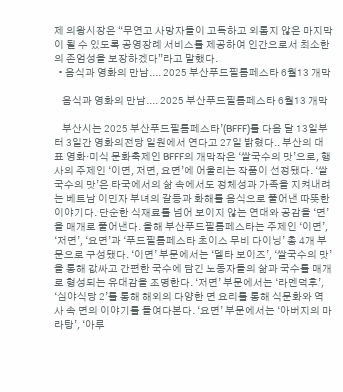제 의왕시장은 “무연고 사망자들이 고독하고 외롭지 않은 마지막이 될 수 있도록 공영장례 서비스를 제공하여 인간으로서 최소한의 존엄성을 보장하겠다”라고 말했다.
  • 음식과 영화의 만남.... 2025 부산푸드필름페스타 6월13 개막

    음식과 영화의 만남.... 2025 부산푸드필름페스타 6월13 개막

    부산시는 2025 부산푸드필름페스타’(BFFF)를 다음 달 13일부터 3일간 영화의전당 일원에서 연다고 27일 밝혔다.. 부산의 대표 영화·미식 문화축제인 BFFF의 개막작은 ‘쌀국수의 맛’으로, 행사의 주제인 ‘이면, 저면, 요면’에 어울리는 작품이 선정됐다. ‘쌀국수의 맛’은 타국에서의 삶 속에서도 정체성과 가족을 지켜내려는 베트남 이민자 부녀의 갈등과 화해를 음식으로 풀어낸 따뜻한 이야기다. 단순한 식재료를 넘어 보이지 않는 연대와 공감을 ‘면’을 매개로 풀어낸다. 올해 부산푸드필름페스타는 주제인 ‘이면’, ‘저면’, ‘요면’과 ‘푸드필름페스타 초이스 무비 다이닝’ 총 4개 부문으로 구성됐다. ‘이면’ 부문에서는 ‘델타 보이즈’, ‘쌀국수의 맛’을 통해 값싸고 간편한 국수에 담긴 노동자들의 삶과 국수를 매개로 형성되는 유대감을 조명한다. ‘저면’ 부문에서는 ‘라멘덕후’, ‘심야식당 2’를 통해 해외의 다양한 면 요리를 통해 식문화와 역사 속 면의 이야기를 들여다본다. ‘요면’ 부문에서는 ‘아버지의 마라탕’, ‘아루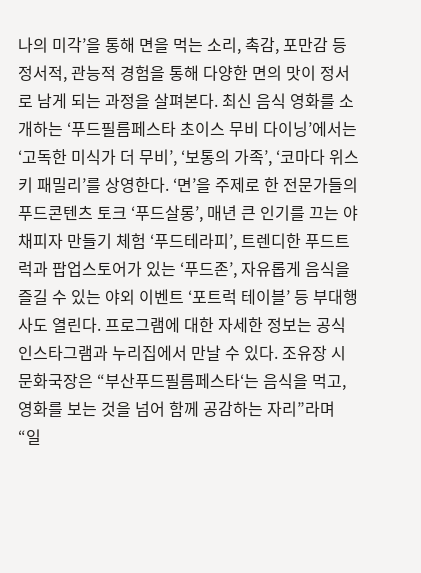나의 미각’을 통해 면을 먹는 소리, 촉감, 포만감 등 정서적, 관능적 경험을 통해 다양한 면의 맛이 정서로 남게 되는 과정을 살펴본다. 최신 음식 영화를 소개하는 ‘푸드필름페스타 초이스 무비 다이닝’에서는 ‘고독한 미식가 더 무비’, ‘보통의 가족’, ‘코마다 위스키 패밀리’를 상영한다. ‘면’을 주제로 한 전문가들의 푸드콘텐츠 토크 ‘푸드살롱’, 매년 큰 인기를 끄는 야채피자 만들기 체험 ‘푸드테라피’, 트렌디한 푸드트럭과 팝업스토어가 있는 ‘푸드존’, 자유롭게 음식을 즐길 수 있는 야외 이벤트 ‘포트럭 테이블’ 등 부대행사도 열린다. 프로그램에 대한 자세한 정보는 공식 인스타그램과 누리집에서 만날 수 있다. 조유장 시 문화국장은 “부산푸드필름페스타‘는 음식을 먹고, 영화를 보는 것을 넘어 함께 공감하는 자리”라며 “일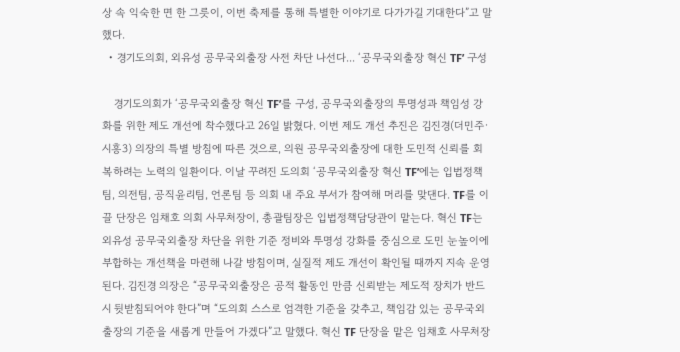상 속 익숙한 면 한 그릇이, 이번 축제를 통해 특별한 이야기로 다가가길 기대한다”고 말했다.
  • 경기도의회, 외유성 공무국외출장 사전 차단 나선다... ‘공무국외출장 혁신 TF’ 구성

    경기도의회가 ‘공무국외출장 혁신 TF’를 구성, 공무국외출장의 투명성과 책임성 강화를 위한 제도 개선에 착수했다고 26일 밝혔다. 이번 제도 개선 추진은 김진경(더민주·시흥3) 의장의 특별 방침에 따른 것으로, 의원 공무국외출장에 대한 도민적 신뢰를 회복하려는 노력의 일환이다. 이날 꾸려진 도의회 ‘공무국외출장 혁신 TF’에는 입법정책팀, 의전팀, 공직윤리팀, 언론팀 등 의회 내 주요 부서가 참여해 머리를 맞댄다. TF를 이끌 단장은 임채호 의회 사무처장이, 총괄팀장은 입법정책담당관이 맡는다. 혁신 TF는 외유성 공무국외출장 차단을 위한 기준 정비와 투명성 강화를 중심으로 도민 눈높이에 부합하는 개선책을 마련해 나갈 방침이며, 실질적 제도 개선이 확인될 때까지 지속 운영된다. 김진경 의장은 “공무국외출장은 공적 활동인 만큼 신뢰받는 제도적 장치가 반드시 뒷받침되어야 한다”며 “도의회 스스로 엄격한 기준을 갖추고, 책임감 있는 공무국외출장의 기준을 새롭게 만들어 가겠다”고 말했다. 혁신 TF 단장을 맡은 임채호 사무처장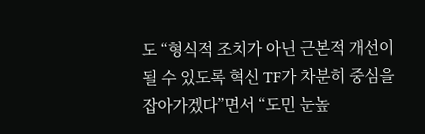도 “형식적 조치가 아닌 근본적 개선이 될 수 있도록 혁신 TF가 차분히 중심을 잡아가겠다”면서 “도민 눈높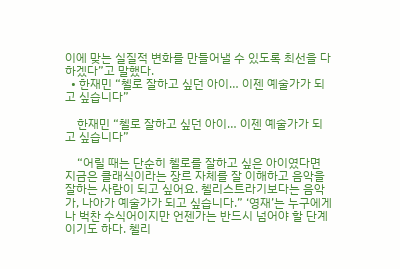이에 맞는 실질적 변화를 만들어낼 수 있도록 최선을 다하겠다”고 말했다.
  • 한재민 “첼로 잘하고 싶던 아이… 이젠 예술가가 되고 싶습니다”

    한재민 “첼로 잘하고 싶던 아이… 이젠 예술가가 되고 싶습니다”

    “어릴 때는 단순히 첼로를 잘하고 싶은 아이였다면 지금은 클래식이라는 장르 자체를 잘 이해하고 음악을 잘하는 사람이 되고 싶어요. 첼리스트라기보다는 음악가, 나아가 예술가가 되고 싶습니다.” ‘영재’는 누구에게나 벅찬 수식어이지만 언젠가는 반드시 넘어야 할 단계이기도 하다. 첼리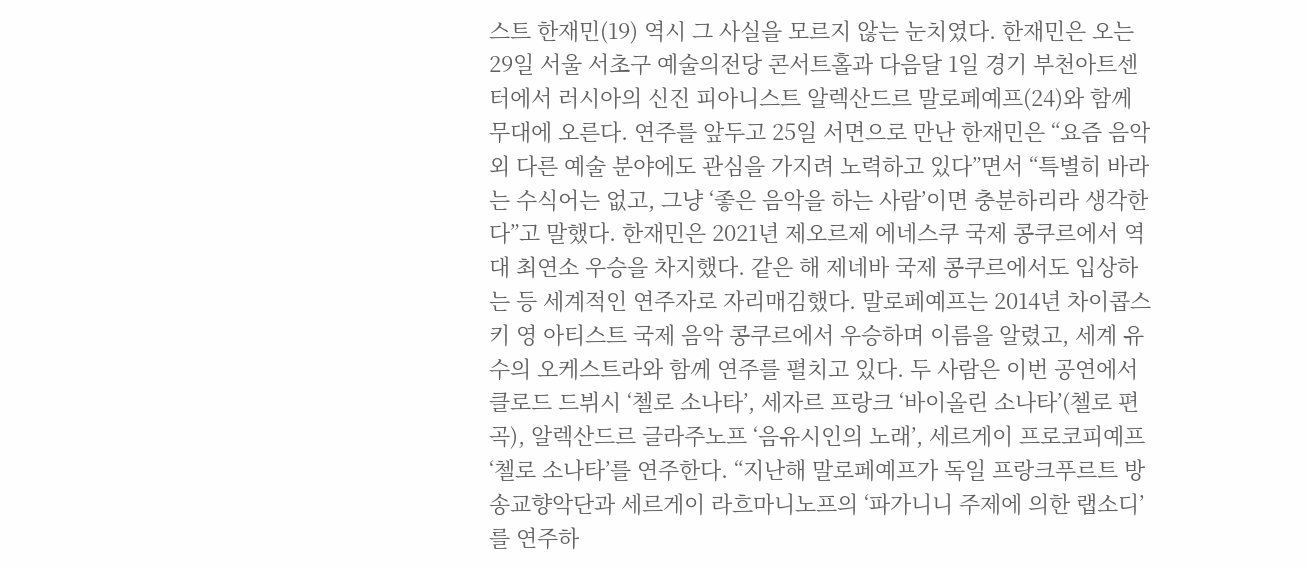스트 한재민(19) 역시 그 사실을 모르지 않는 눈치였다. 한재민은 오는 29일 서울 서초구 예술의전당 콘서트홀과 다음달 1일 경기 부천아트센터에서 러시아의 신진 피아니스트 알렉산드르 말로페예프(24)와 함께 무대에 오른다. 연주를 앞두고 25일 서면으로 만난 한재민은 “요즘 음악 외 다른 예술 분야에도 관심을 가지려 노력하고 있다”면서 “특별히 바라는 수식어는 없고, 그냥 ‘좋은 음악을 하는 사람’이면 충분하리라 생각한다”고 말했다. 한재민은 2021년 제오르제 에네스쿠 국제 콩쿠르에서 역대 최연소 우승을 차지했다. 같은 해 제네바 국제 콩쿠르에서도 입상하는 등 세계적인 연주자로 자리매김했다. 말로페예프는 2014년 차이콥스키 영 아티스트 국제 음악 콩쿠르에서 우승하며 이름을 알렸고, 세계 유수의 오케스트라와 함께 연주를 펼치고 있다. 두 사람은 이번 공연에서 클로드 드뷔시 ‘첼로 소나타’, 세자르 프랑크 ‘바이올린 소나타’(첼로 편곡), 알렉산드르 글라주노프 ‘음유시인의 노래’, 세르게이 프로코피예프 ‘첼로 소나타’를 연주한다. “지난해 말로페예프가 독일 프랑크푸르트 방송교향악단과 세르게이 라흐마니노프의 ‘파가니니 주제에 의한 랩소디’를 연주하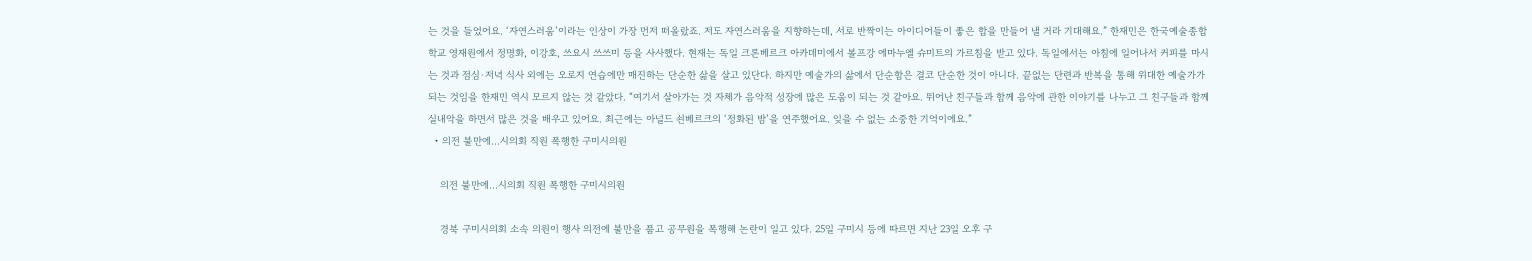는 것을 들었어요. ‘자연스러움’이라는 인상이 가장 먼저 떠올랐죠. 저도 자연스러움을 지향하는데, 서로 반짝이는 아이디어들이 좋은 합을 만들어 낼 거라 기대해요.” 한재민은 한국예술종합학교 영재원에서 정명화, 이강호, 쓰요시 쓰쓰미 등을 사사했다. 현재는 독일 크론베르크 아카데미에서 볼프강 에마누엘 슈미트의 가르침을 받고 있다. 독일에서는 아침에 일어나서 커피를 마시는 것과 점심·저녁 식사 외에는 오로지 연습에만 매진하는 단순한 삶을 살고 있단다. 하지만 예술가의 삶에서 단순함은 결코 단순한 것이 아니다. 끝없는 단련과 반복을 통해 위대한 예술가가 되는 것임을 한재민 역시 모르지 않는 것 같았다. “여기서 살아가는 것 자체가 음악적 성장에 많은 도움이 되는 것 같아요. 뛰어난 친구들과 함께 음악에 관한 이야기를 나누고 그 친구들과 함께 실내악을 하면서 많은 것을 배우고 있어요. 최근에는 아널드 쇤베르크의 ‘정화된 밤’을 연주했어요. 잊을 수 없는 소중한 기억이에요.”
  • 의전 불만에…시의회 직원 폭행한 구미시의원

    의전 불만에…시의회 직원 폭행한 구미시의원

    경북 구미시의회 소속 의원이 행사 의전에 불만을 품고 공무원을 폭행해 논란이 일고 있다. 25일 구미시 등에 따르면 지난 23일 오후 구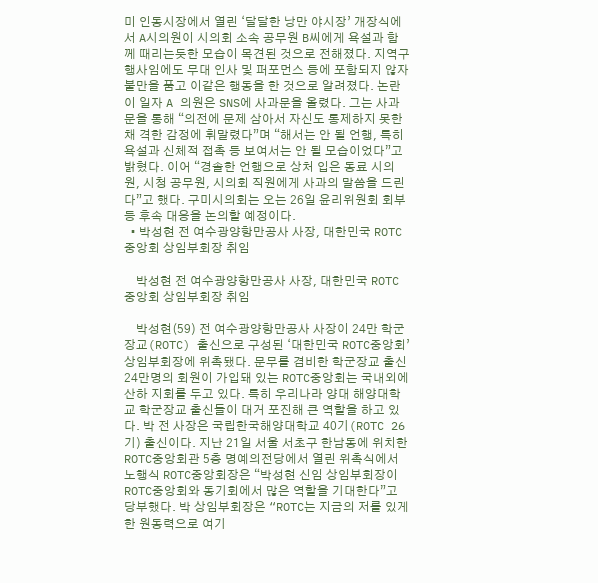미 인동시장에서 열린 ‘달달한 낭만 야시장’ 개장식에서 A시의원이 시의회 소속 공무원 B씨에게 욕설과 함께 때리는듯한 모습이 목견된 것으로 전해졌다. 지역구 행사임에도 무대 인사 및 퍼포먼스 등에 포함되지 않자 불만을 품고 이같은 행동을 한 것으로 알려졌다. 논란이 일자 A 의원은 SNS에 사과문을 올렸다. 그는 사과문을 통해 “의전에 문제 삼아서 자신도 통제하지 못한 채 격한 감정에 휘말렸다”며 “해서는 안 될 언행, 특히 욕설과 신체적 접촉 등 보여서는 안 될 모습이었다”고 밝혔다. 이어 “경솔한 언행으로 상처 입은 동료 시의원, 시청 공무원, 시의회 직원에게 사과의 말씀을 드린다”고 했다. 구미시의회는 오는 26일 윤리위원회 회부 등 후속 대응을 논의할 예정이다.
  • 박성현 전 여수광양항만공사 사장, 대한민국 ROTC중앙회 상임부회장 취임

    박성현 전 여수광양항만공사 사장, 대한민국 ROTC중앙회 상임부회장 취임

    박성현(59) 전 여수광양항만공사 사장이 24만 학군장교(ROTC) 출신으로 구성된 ‘대한민국 ROTC중앙회’ 상임부회장에 위촉됐다. 문무를 겸비한 학군장교 출신 24만명의 회원이 가입돼 있는 ROTC중앙회는 국내외에 산하 지회를 두고 있다. 특히 우리나라 양대 해양대학교 학군장교 출신들이 대거 포진해 큰 역할을 하고 있다. 박 전 사장은 국립한국해양대학교 40기(ROTC 26기) 출신이다. 지난 21일 서울 서초구 한남동에 위치한 ROTC중앙회관 5층 명예의전당에서 열린 위촉식에서 노행식 ROTC중앙회장은 “박성현 신임 상임부회장이 ROTC중앙회와 동기회에서 많은 역할을 기대한다”고 당부했다. 박 상임부회장은 “ROTC는 지금의 저를 있게한 원동력으로 여기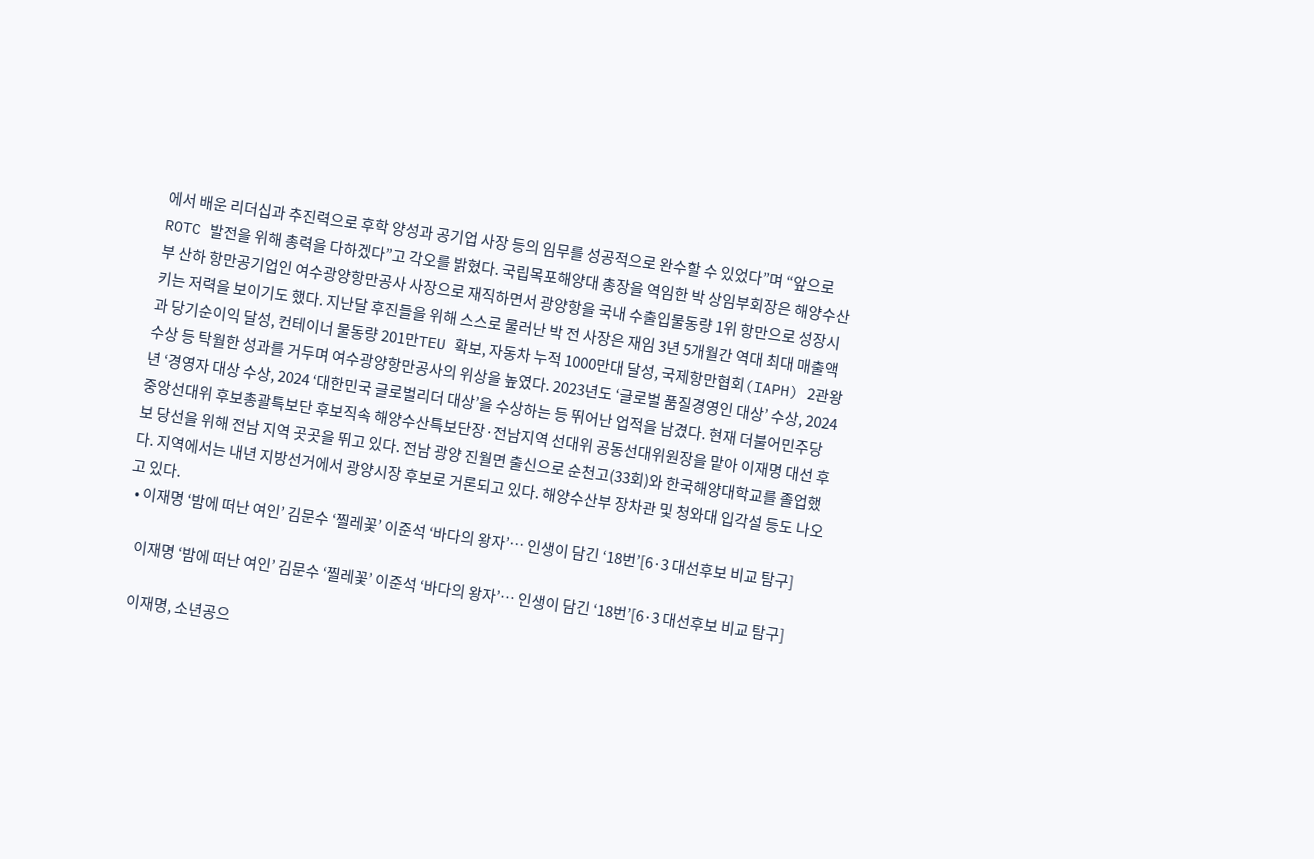에서 배운 리더십과 추진력으로 후학 양성과 공기업 사장 등의 임무를 성공적으로 완수할 수 있었다”며 “앞으로 ROTC 발전을 위해 총력을 다하겠다”고 각오를 밝혔다. 국립목포해양대 총장을 역임한 박 상임부회장은 해양수산부 산하 항만공기업인 여수광양항만공사 사장으로 재직하면서 광양항을 국내 수출입물동량 1위 항만으로 성장시키는 저력을 보이기도 했다. 지난달 후진들을 위해 스스로 물러난 박 전 사장은 재임 3년 5개월간 역대 최대 매출액과 당기순이익 달성, 컨테이너 물동량 201만TEU 확보, 자동차 누적 1000만대 달성, 국제항만협회(IAPH) 2관왕 수상 등 탁월한 성과를 거두며 여수광양항만공사의 위상을 높였다. 2023년도 ‘글로벌 품질경영인 대상’ 수상, 2024년 ‘경영자 대상 수상, 2024 ‘대한민국 글로벌리더 대상’을 수상하는 등 뛰어난 업적을 남겼다. 현재 더불어민주당 중앙선대위 후보총괄특보단 후보직속 해양수산특보단장·전남지역 선대위 공동선대위원장을 맡아 이재명 대선 후보 당선을 위해 전남 지역 곳곳을 뛰고 있다. 전남 광양 진월면 출신으로 순천고(33회)와 한국해양대학교를 졸업했다. 지역에서는 내년 지방선거에서 광양시장 후보로 거론되고 있다. 해양수산부 장차관 및 청와대 입각설 등도 나오고 있다.
  • 이재명 ‘밤에 떠난 여인’ 김문수 ‘찔레꽃’ 이준석 ‘바다의 왕자’… 인생이 담긴 ‘18번’[6·3 대선후보 비교 탐구]

    이재명 ‘밤에 떠난 여인’ 김문수 ‘찔레꽃’ 이준석 ‘바다의 왕자’… 인생이 담긴 ‘18번’[6·3 대선후보 비교 탐구]

    이재명, 소년공으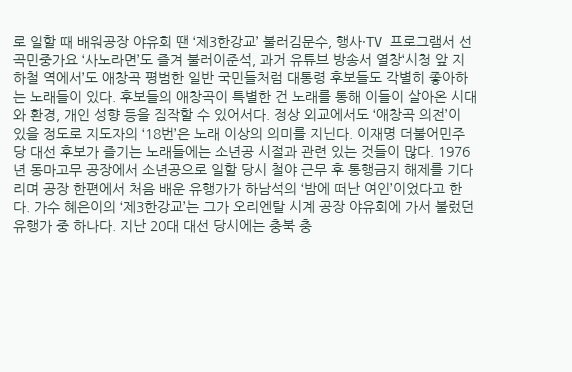로 일할 때 배워공장 야유회 땐 ‘제3한강교’ 불러김문수, 행사·TV 프로그램서 선곡민중가요 ‘사노라면’도 즐겨 불러이준석, 과거 유튜브 방송서 열창‘시청 앞 지하철 역에서’도 애창곡 평범한 일반 국민들처럼 대통령 후보들도 각별히 좋아하는 노래들이 있다. 후보들의 애창곡이 특별한 건 노래를 통해 이들이 살아온 시대와 환경, 개인 성향 등을 짐작할 수 있어서다. 정상 외교에서도 ‘애창곡 의전’이 있을 정도로 지도자의 ‘18번’은 노래 이상의 의미를 지닌다. 이재명 더불어민주당 대선 후보가 즐기는 노래들에는 소년공 시절과 관련 있는 것들이 많다. 1976년 동마고무 공장에서 소년공으로 일할 당시 철야 근무 후 통행금지 해제를 기다리며 공장 한편에서 처음 배운 유행가가 하남석의 ‘밤에 떠난 여인’이었다고 한다. 가수 혜은이의 ‘제3한강교’는 그가 오리엔탈 시계 공장 야유회에 가서 불렀던 유행가 중 하나다. 지난 20대 대선 당시에는 충북 충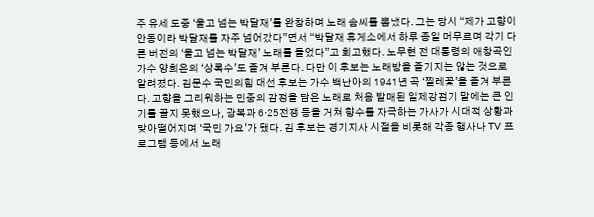주 유세 도중 ‘울고 넘는 박달재’를 완창하며 노래 솜씨를 뽐냈다. 그는 당시 “제가 고향이 안동이라 박달재를 자주 넘어갔다”면서 “박달재 휴게소에서 하루 종일 머무르며 각기 다른 버전의 ‘울고 넘는 박달재’ 노래를 들었다”고 회고했다. 노무현 전 대통령의 애창곡인 가수 양희은의 ‘상록수’도 즐겨 부른다. 다만 이 후보는 노래방을 즐기지는 않는 것으로 알려졌다. 김문수 국민의힘 대선 후보는 가수 백난아의 1941년 곡 ‘찔레꽃’을 즐겨 부른다. 고향을 그리워하는 민중의 감정을 담은 노래로 처음 발매된 일제강점기 말에는 큰 인기를 끌지 못했으나, 광복과 6·25전쟁 등을 거쳐 향수를 자극하는 가사가 시대적 상황과 맞아떨어지며 ‘국민 가요’가 됐다. 김 후보는 경기지사 시절을 비롯해 각종 행사나 TV 프로그램 등에서 노래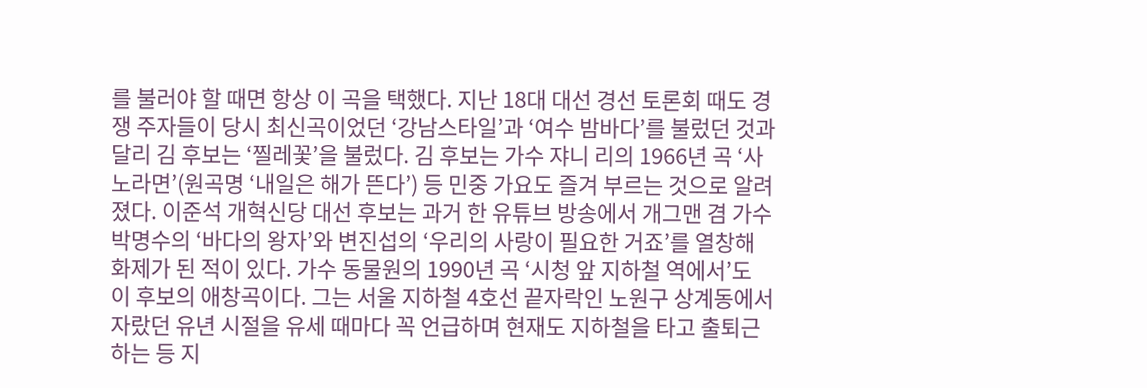를 불러야 할 때면 항상 이 곡을 택했다. 지난 18대 대선 경선 토론회 때도 경쟁 주자들이 당시 최신곡이었던 ‘강남스타일’과 ‘여수 밤바다’를 불렀던 것과 달리 김 후보는 ‘찔레꽃’을 불렀다. 김 후보는 가수 쟈니 리의 1966년 곡 ‘사노라면’(원곡명 ‘내일은 해가 뜬다’) 등 민중 가요도 즐겨 부르는 것으로 알려졌다. 이준석 개혁신당 대선 후보는 과거 한 유튜브 방송에서 개그맨 겸 가수 박명수의 ‘바다의 왕자’와 변진섭의 ‘우리의 사랑이 필요한 거죠’를 열창해 화제가 된 적이 있다. 가수 동물원의 1990년 곡 ‘시청 앞 지하철 역에서’도 이 후보의 애창곡이다. 그는 서울 지하철 4호선 끝자락인 노원구 상계동에서 자랐던 유년 시절을 유세 때마다 꼭 언급하며 현재도 지하철을 타고 출퇴근하는 등 지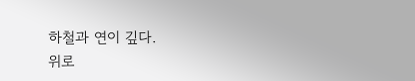하철과 연이 깊다.
위로